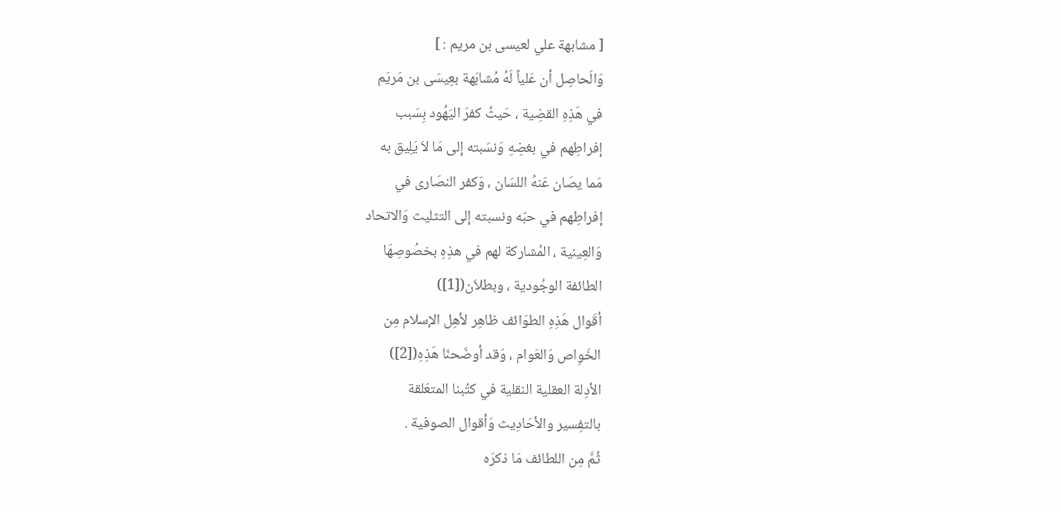[ مشابهة علي لعيسى بن مريم : ]
وَالَحاصِل أن عَلياً لَهُ مُشابَهة بعِيسَى بن مَريَم
في هَذِهِ القضِية ، حَيثُ كفرَ اليَهُود بِسَبب
إفراطِهم في بغضِهِ وَنسَبته إلى مَا لاَ يَلِيق به
مَما يصَان عَنهُ اللسَان ، وَكفر النصَارى في
إفراطِهم في حبّه ونسبته إلى التثليث وَالاتحاد
وَالعِينية ، المُشاركة لهم في هذِهِ بخصُوصِهَا
الطائفة الوجُودية ، وبطلاَن([1])
أقَوال هَذِهِ الطوَائف ظاهِر لأهِل الإسلام مِن
الخَوِاص وَالعَوام ، وَقد أوضَحنَا هَذِهِ([2])
الأدِلة العقلية النقلية في كتُبنا المتعَلقة
بالتفِسير والأحَادِيث وَأقوال الصوفية .
ثُمَّ مِن اللطائف مَا ذكرَه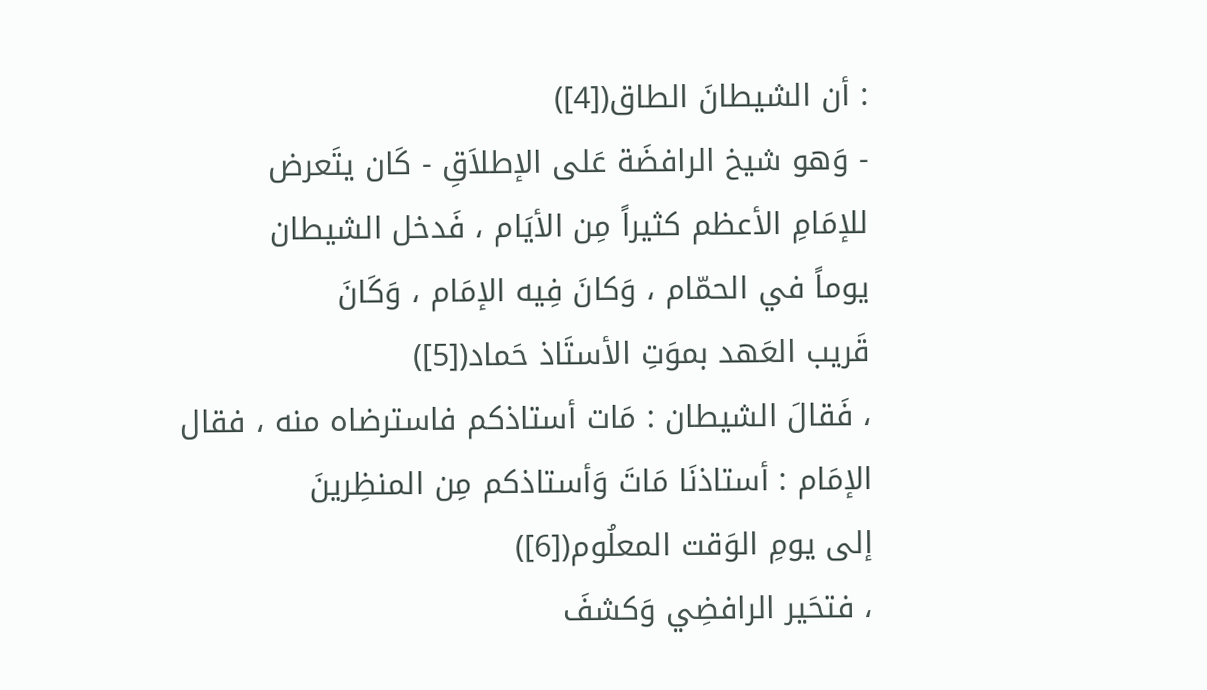: أن الشيطانَ الطاق([4])
- وَهو شيخ الرافضَة عَلى الإطلاَقِ - كَان يتَعرض
للإمَامِ الأعظم كثيراً مِن الأيَام ، فَدخل الشيطان
يوماً في الحمّام ، وَكانَ فِيه الإمَام ، وَكَانَ
قَريب العَهد بموَتِ الأستَاذ حَماد([5])
، فَقالَ الشيطان : مَات أستاذكم فاسترضاه منه ، فقال
الإمَام : أستاذنَا مَاتَ وَأستاذكم مِن المنظِرينَ
إلى يومِ الوَقت المعلُوم([6])
، فتحَير الرافضِي وَكشفَ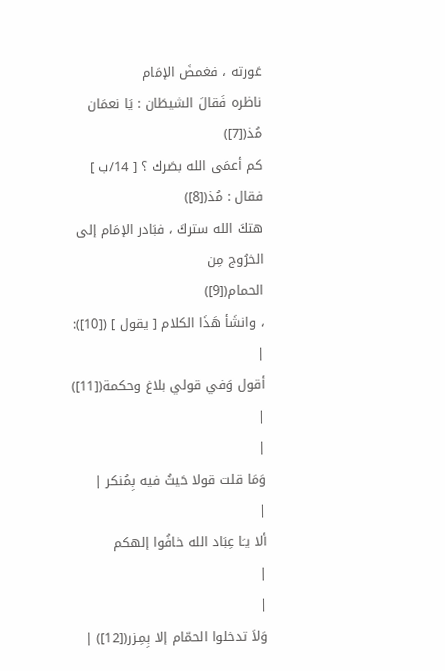عَورته ، فغمضَ الإمَام
ناظره فَقالَ الشيطَان : يَا نعمَان مُذ([7])
كم أعمَى الله بصَرك ؟ [ 14/ب ] فقال : مُذ([8])
هتكَ الله ستركَ ، فبَادر الإمَام إلى الخرُوج مِن
الحمام([9])
، وانشَأ هَذَا الكلام [ يقول ] ([10]):
|
أقول وَفي قولي بلاغ وحكمة([11])
|
|
وَمَا قلت قولا حَيثُ فيه بِمُنكر |
|
ألا يـَا عِبَاد الله خافُوا إلهكم
|
|
وَلاَ تدخلوا الحمّام إلا بِمِـزر([12]) |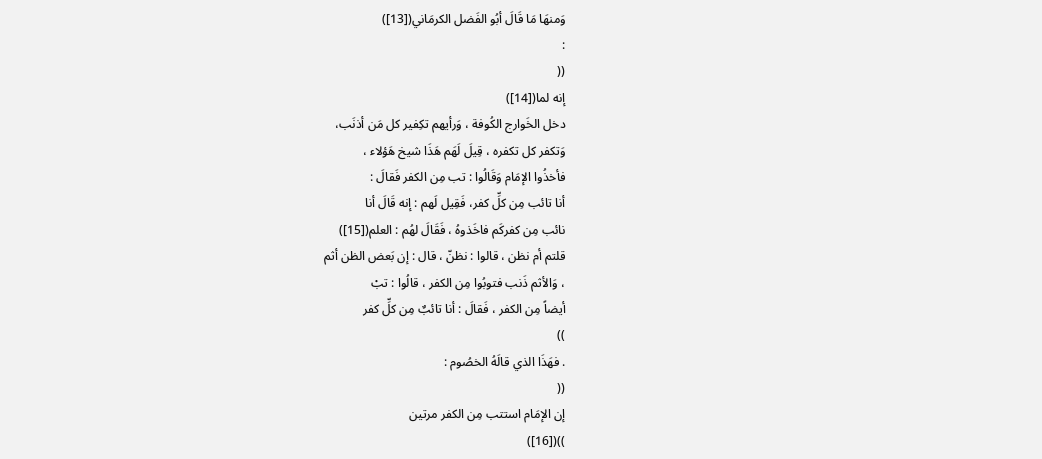وَمنهَا مَا قَالَ أبُو الفَضل الكرمَاني([13])
:
((
إنه لما([14])
دخل الخَوارج الكُوفة ، وَرأيهم تكِفير كل مَن أذنَب،
وَتكفر كل تكفره ، قِيلَ لَهَم هَذَا شيخ هَؤلاء ،
فأخذُوا الإمَام وَقَالُوا : تب مِن الكفر فَقالَ :
أنا تائب مِن كلِّ كفر، فَقِيل لَهم : إنه قَالَ أنا
نائب مِن كفركَم فاخَذوهُ ، فَقَالَ لهُم : العلم([15])
قلتم أم نظن ، قالوا : نظنّ ، قال : إن بَعض الظن أثم
، وَالأثم ذَنب فتوبُوا مِن الكفر ، قالُوا : تبْ
أيضاً مِن الكفر ، فَقالَ : أنا تائبٌ مِن كلِّ كفر
))
. فهَذَا الذي قالَهُ الخصُوم :
((
إن الإمَام استتب مِن الكفر مرتين
))([16])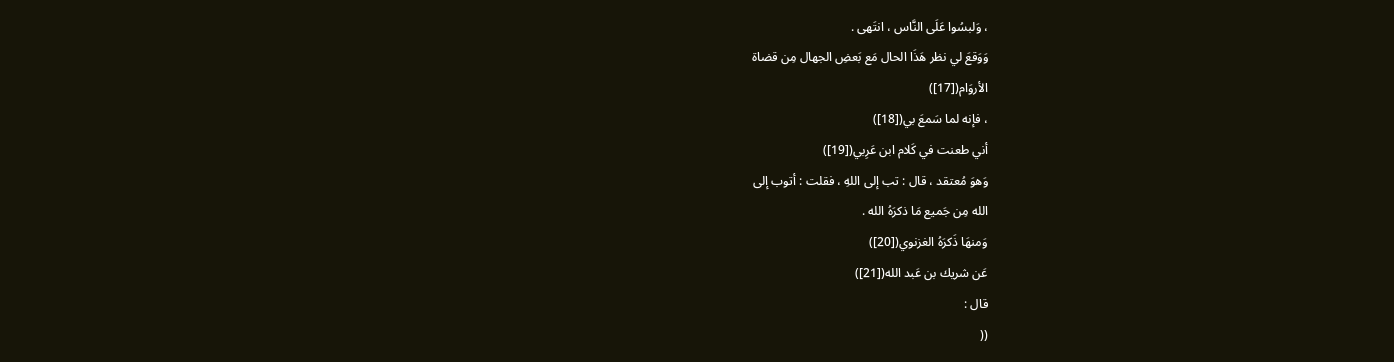، وَلبسُوا عَلَى النَّاس ، انتَهى .
وَوَقعَ لي نظر هَذَا الحال مَع بَعضِ الجهال مِن قضاة
الأروَام([17])
، فإنه لما سَمعَ بي([18])
أني طعنت في كَلام ابن عَرِبي([19])
وَهوَ مُعتقد ، قال : تب إلى اللهِ ، فقلت : أتوب إلى
الله مِن جَميع مَا ذكرَهُ الله .
وَمنهَا ذَكرَهُ الغزنوي([20])
عَن شريك بن عَبد الله([21])
قال :
((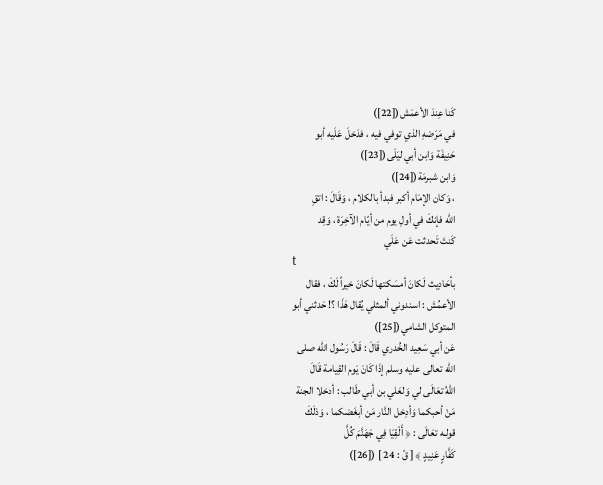كَنا عِندَ الأعمَش([22])
في مَرَضهِ الذي توفي فيه ، فدَخلَ عَلَيه أبو
حَنِيفَة وَابن أبي ليَلَى([23])
وَابن شبرمَة([24])
، وَكان الإمَام أكبر فبدأ بالكلام ، وَقَالَ : اتقِ
الله فإنكَ في أولِ يوم من أيّام الآخِرَة ، وَقِد
كَنتَ تَحدثت عَن عَلَي
t
بأحَادِيث لَكانَ أمسَكتها لَكانَ خيراً لَكَ ، فقال
الأعمُش : اسندوني ألمثلي يُقال هَذَا ؟! حَدثني أبو
المتوكل الشامي([25])
عَن أبي سَعِيد الخُدري قَالَ : قَالَ رَسُول الله صلى
الله تعالى عليه وسلم إذَا كَانَ يَوم القِيامة قَالَ
اللهُ تعَالَى لي وَلعَلي بن أبي طَالب : أدخلا الجنة
مَنْ أحبكما وَأدِخل النَّار مَن أبغَضكما ، وَذلَكَ
قولـه تعَالَى : ﴿ أَلْقِيَا فِي جَهَنَّمَ كُلَّ
كَفَّارٍ عَنِيدٍ ﴾ [ قّ : 24 ] ([26])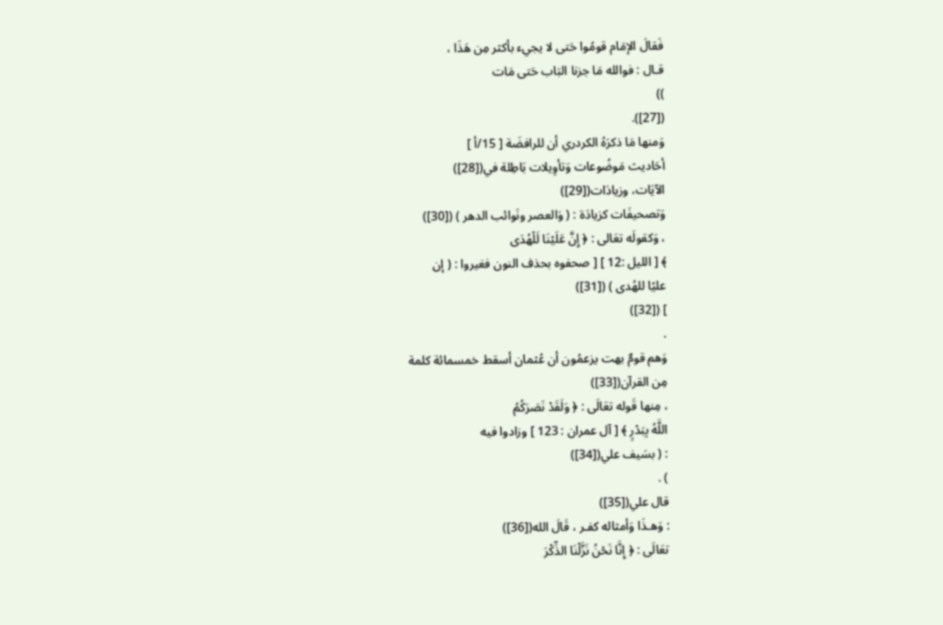فَقالَ الإمَام قومُوا حَتى لا يجيء بأكثر مِن هَذَا ،
قـال : فوالله مَا جزنا البَاب حَتى مَات
))
([27]).
وَمنها مَا ذكرَهُ الكردري أن للرافضَة [ 15/أ ]
أحَاديث مَوضُوعات وَتأوِيلات بَاطِلة في([28])
الآيَات، وزيادَات([29])
وَتصحيفَات كزيادَة : ( وَالعصر ونَوائب الدهر ) ([30])
، وَكقولَه تعَالى : ﴿ إِنَّ عَلَيْنَا لَلْهُدَى
﴾ [ الليل :12 ] [ صحفوه بحذف النون فغيروا : ( إن
عليًا للهُدى ) ([31])
] ([32])
.
وَهم قومٌ بهت يزعمُون أن عُثمان أسقط خمسمائة كلمة
مِن القرآن([33])
، مِنها قَوله تعَالَى : ﴿ وَلَقَدْ نَصَرَكُمُ
اللَّهُ بِبَدْرٍ ﴾ [ آل عمران : 123 ] وزادوا فيه
: ( بسَيف علي([34])
) .
قال علي([35])
: وَهـذَا وَأمثاله كفـر ، قَالَ الله([36])
تعَالَى : ﴿ إِنَّا نَحْنُ نَزَّلْنَا الذِّكْرَ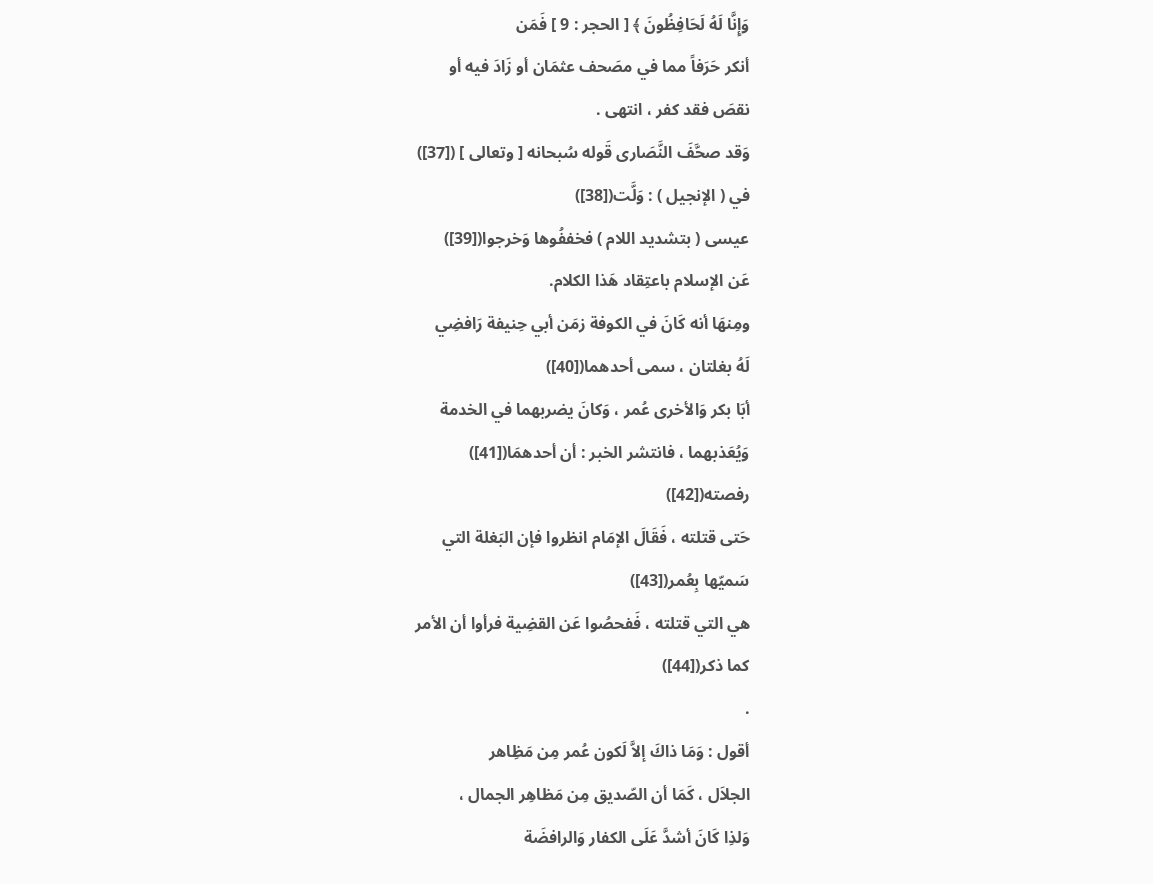وَإِنَّا لَهُ لَحَافِظُونَ ﴾ [ الحجر : 9 ] فَمَن
أنكر حَرَفاً مما في مصَحف عثمَان أو زَادَ فيه أو
نقصَ فقد كفر ، انتهى .
وَقد صحَّفَ النَّصَارى قَوله سُبحانه [ وتعالى ] ([37])
في ( الإنجيل ) : وَلَّت([38])
عيسى ( بتشديد اللام ) فخففُوها وَخرجوا([39])
عَن الإسلام باعتِقاد هَذا الكلام.
ومِنهَا أنه كَانَ في الكوفة زمَن أبي حِنيفة رَافضِي
لَهُ بغلتان ، سمى أحدهما([40])
أبَا بكر وَالأخرى عُمر ، وَكانَ يضربهما في الخدمة
وَيُعَذبهما ، فانتشر الخبر : أن أحدهمَا([41])
رفصته([42])
حَتى قتلته ، فَقَالَ الإمَام انظروا فإن البَغلة التي
سَميّها بِعُمر([43])
هي التي قتلته ، فَفحصُوا عَن القضِية فرأوا أن الأمر
كما ذكر([44])
.
أقول : وَمَا ذاكَ إلاَّ لَكون عُمر مِن مَظِاهر
الجلاَل ، كَمَا أن الصّديق مِن مَظاهِر الجمال ،
وَلذِا كَانَ أشدَّ عَلَى الكفار وَالرافضَة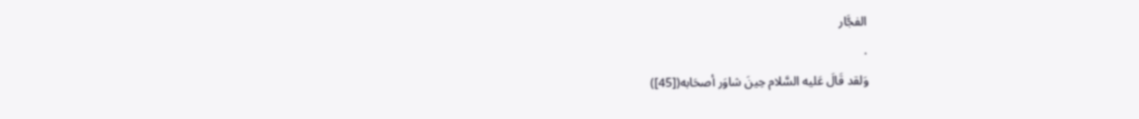الفجَّار
.
وَلقد قَالَ عَليه السَّلام حِينَ شاوَر أصحَابه([45])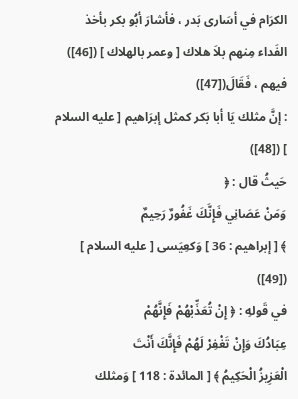الكرَام في أسَارى بَدر ، فأشارَ أبُو بكر بأخذ
الفَداء مِنهم بلاَ هلاك [ وعمر بالهلاك ] ([46])
فيهم ، فَقَالَ([47])
: إنَّ مثلك يَا أبا بَكر كمثل إبرَاهيم [ عليه السلام
] ([48])
حَيثُ قال : ﴿
وَمَنْ عَصَانِي فَإِنَّكَ غَفُورٌ رَحِيمٌ
﴾ [ إبراهيم : 36 ] وَكعِيَسى [ عليه السلام ] ([49])
في قَولهِ : ﴿ إِنْ تُعَذِّبْهُمْ فَإِنَّهُمْ
عِبَادُكَ وَإِنْ تَغْفِرْ لَهُمْ فَإِنَّكَ أَنْتَ
الْعَزِيزُ الْحَكِيمُ ﴾ [ المائدة : 118 ] وَمثلك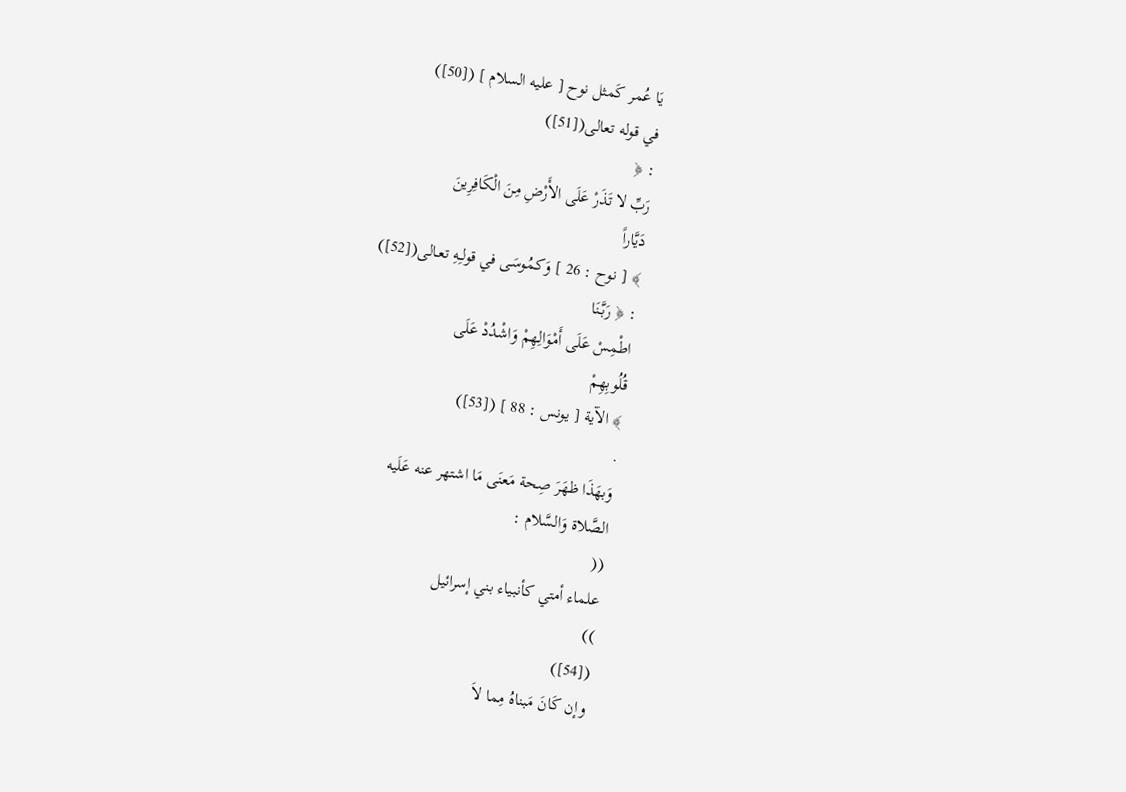يَا عُمر كَمثل نوح [ عليه السلام ] ([50])
في قوله تعالى([51])
: ﴿
رَبِّ لا تَذَرْ عَلَى الأَرْضِ مِنَ الْكَافِرِينَ
دَيَّاراً
﴾ [ نوح : 26 ] وَكمُوسَى في قولـِهِ تعـالى([52])
: ﴿ رَبَّنَا
اطْمِسْ عَلَى أَمْوَالِهِمْ وَاشْدُدْ عَلَى
قُلُوبِهِمْ
﴾ الآية [ يونس : 88 ] ([53])
.
وَبهَذَا ظهَرَ صِحة مَعنَى مَا اشتهر عنه عَلَيه
الصَّلاة وَالسَّلام :
((
علماء أمتي كأنبياء بني إسرائيل
))
([54])
وإن كَانَ مَبناهُ مِما لاَ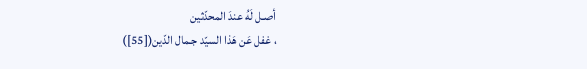أصـل لَهُ عندَ المحدّثين
، غفل عَن هَذا السيّد جـمال الدّين([55])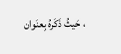، حَيثُ ذَكَرهُ بِعنَوان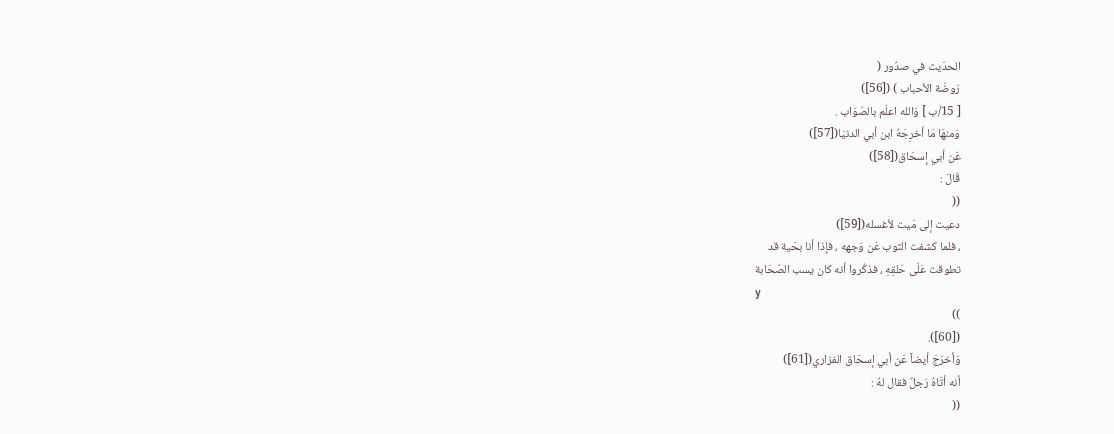الحدَيث في صدُور (
رَوضَة الأحباب ) ([56])
[ 15/ب ] وَالله اعلَم بالصّوَاب .
وَمنهَا مَا أخرِجَهُ ابن أبي الدنيَا([57])
عَن أبي إسحَاق([58])
قَالَ :
((
دعيت إلى مَيت لأغسله([59])
، فلما كشفت الثوب عَن وَجهه ، فإذا أنا بحَية قد
تطوقت عَلَى حَلقِهِ ، فذكُروا أنه كان يسب الصّحَابة
y
))
([60]).
وَأخرَجَ أيضاً عَن أبي إسحَاق الفزاري([61])
أنه أتَاهُ رَجلٌ فقال لهُ :
((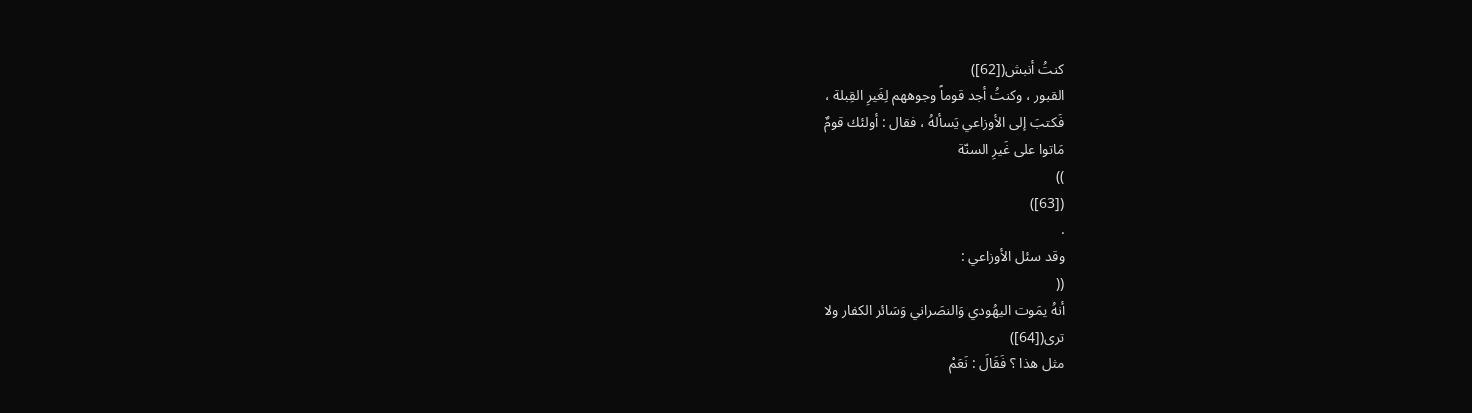كنتُ أنبش([62])
القبور ، وكنتُ أجد قوماً وجوههم لِغَيرِ القِبلة ،
فَكتبَ إلى الأوزاعي يَسألهُ ، فقال : أولئك قومٌ
مَاتوا على غَيرِ السنّة
))
([63])
.
وقد سئل الأوزاعي :
((
أنهُ يمَوت اليهُودي وَالنصَراني وَسَائر الكفار ولا
ترى([64])
مثل هذا ؟ فَقَالَ : نَعَمْ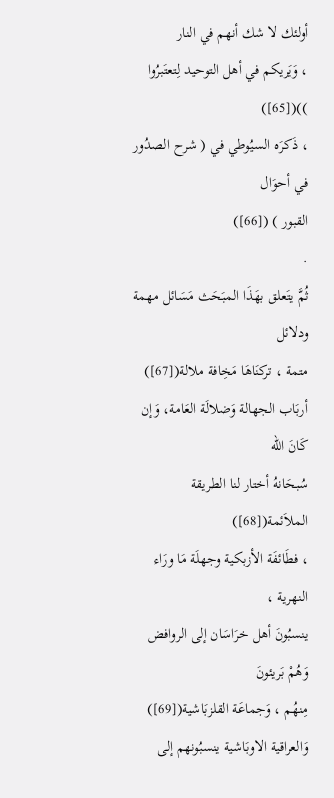أولئك لا شك أنهم في النار
، وَيَريكم في أهل التوحيد لِتعتَبرُوا
))([65])
، ذَكرَه السيُوطي في ( شرح الصدُور في أحوَال
القبور ) ([66])
.
ثُمَّ يتَعلق بهَذَا المبَحَث مَسَائل مهمة ودلائل
متمة ، تركنَاهَا مَخِافة ملالة([67])
أربَاب الجهالة وَضلالَة العَامة، وَإن كَانَ الله
سُبحَانهُ أختار لنا الطريقة الملاَئمة([68])
، فطَائفَة الأزبكية وجهلَة مَا ورَاء النهرية ،
ينسبُونَ أهل خرَاسَان إلى الروافض وَهُمْ بَريئونَ
مِنهُم ، وَجماعَة القلزبَاشية([69])
وَالعراقية الاوبَاشية ينسبُونهم إلى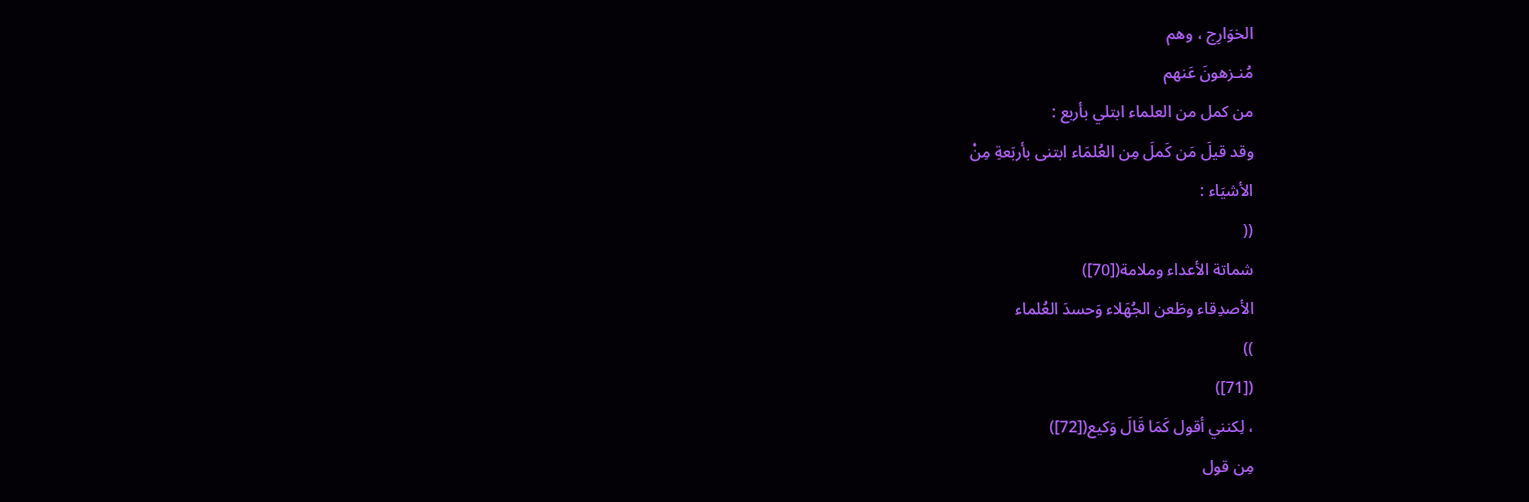الخوَارِج ، وهم
مُنـزهونَ عَنهم
من كمل من العلماء ابتلي بأربع :
وقد قيلَ مَن كَملَ مِن العُلمَاء ابتنى بأربَعةِ مِنْ
الأشيَاء :
((
شماتة الأعداء وملامة([70])
الأصدِقاء وطَعن الجُهَلاء وَحسدَ العُلماء
))
([71])
، لِكنني أقول كَمَا قَالَ وَكيع([72])
مِن قول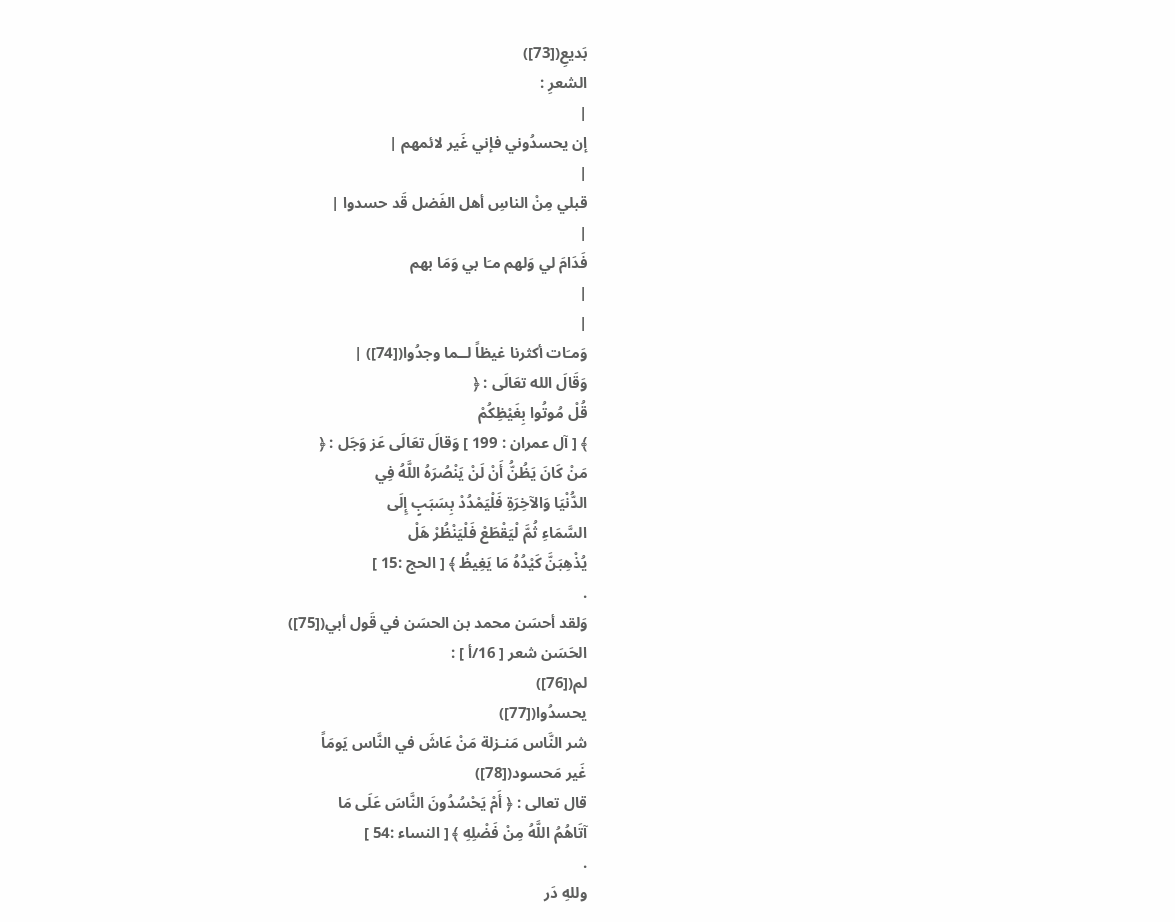بَديعِ([73])
الشعرِ :
|
إن يحسدُوني فإني غَير لائمهم |
|
قبلي مِنْ الناسِ أهل الفَضل قَد حسدوا |
|
فَدَامَ لي وَلهم مـَا بي وَمَا بهم
|
|
وَمـَات أكثرنا غيظاً لــما وجدُوا([74]) |
وَقَالَ الله تعَالَى : ﴿
قُلْ مُوتُوا بِغَيْظِكُمْ
﴾ [ آل عمران : 199 ] وَقالَ تعَالَى عَز وَجَل : ﴿
مَنْ كَانَ يَظُنُّ أَنْ لَنْ يَنْصُرَهُ اللَّهُ فِي
الدُّنْيَا وَالآخِرَةِ فَلْيَمْدُدْ بِسَبَبٍ إِلَى
السَّمَاءِ ثُمَّ لْيَقْطَعْ فَلْيَنْظُرْ هَلْ
يُذْهِبَنَّ كَيْدُهُ مَا يَغِيظُ ﴾ [ الحج :15 ]
.
وَلقد أحسَن محمد بن الحسَن في قَول أبي([75])
الحَسَن شعر [ 16/أ ] :
لم([76])
يحسدُوا([77])
شر النَّاس مَنـزلة مَنْ عَاشَ في النَّاس يَومَاً
غَير مَحسود([78])
قال تعالى : ﴿ أَمْ يَحْسُدُونَ النَّاسَ عَلَى مَا
آتَاهُمُ اللَّهُ مِنْ فَضْلِهِ ﴾ [ النساء :54 ]
.
وللهِ دَر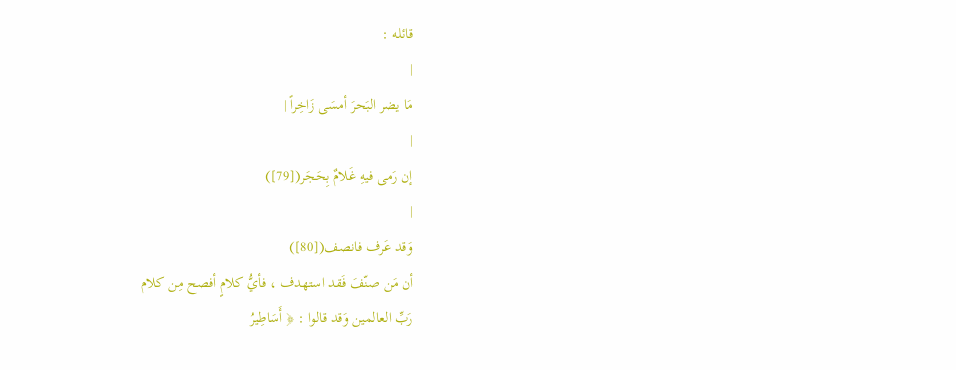قائله :
|
مَا يضر البَحرَ أمسَى زَاخِراً |
|
إن رَمى فيهِ غَلامٌ بِحَجَر([79])
|
وَقد عَرف فانصف([80])
أن مَن صنّفَ فَقد استهدف ، فأيُّ كلامٍ أفصح مِن كلام
رَبِّ العالمين وَقد قالوا : ﴿ أَسَاطِيرُ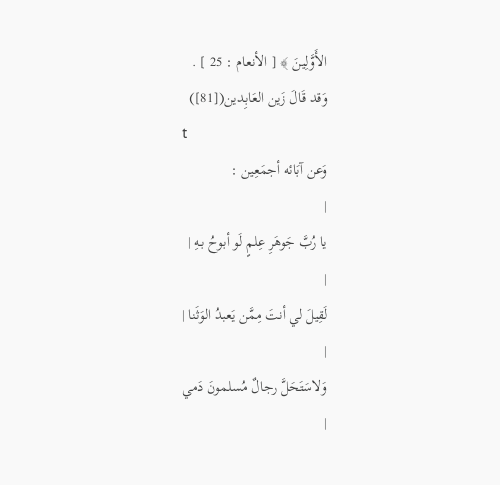الأَوَّلِينَ ﴾ [ الأنعام : 25 ] .
وَقد قَالَ زَين العَابِدين([81])
t
وَعن آبَائه أجمَعِين :
|
يا رُبَّ جَوهَرِ عِلمٍ لَو أبوحُ بـهِ |
|
لَقِيلَ لي أنتَ مِمَّن يَعبدُ الوَثَنا |
|
وَلاسَتَحَلَّ رجالٌ مُسلمونَ دَمي
|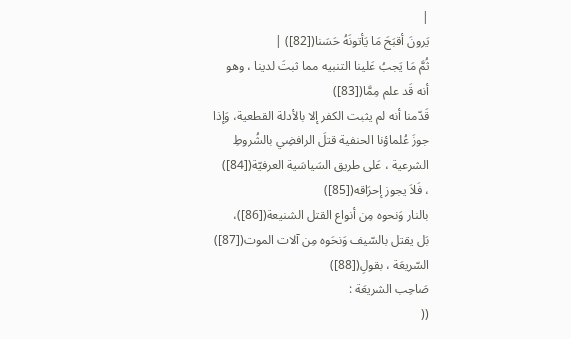|
يَرونَ أقبَحَ مَا يَأتونَهُ حَسَنا([82]) |
ثُمَّ مَا يَجبُ عَلينا التنبيه مما ثبتَ لدينا ، وهو
أنه قَد علم مِمَّا([83])
قَدّمنا أنه لم يثبت الكفر إلا بالأدلة القطعية، وَإذا
جوزَ عُلماؤنا الحنفية قتلَ الرافضِي بالشُروطِ
الشرعية ، عَلى طريق السَياسَية العرفيّة([84])
، فَلاَ يجوز إحرَاقه([85])
بالنار وَنحوه مِن أنواع القتل الشنيعة([86])،
بَل يقتل بالسّيف وَنحَوه مِن آلات الموت([87])
السّريعَة ، بقولِ([88])
صَاحِب الشريعَة :
((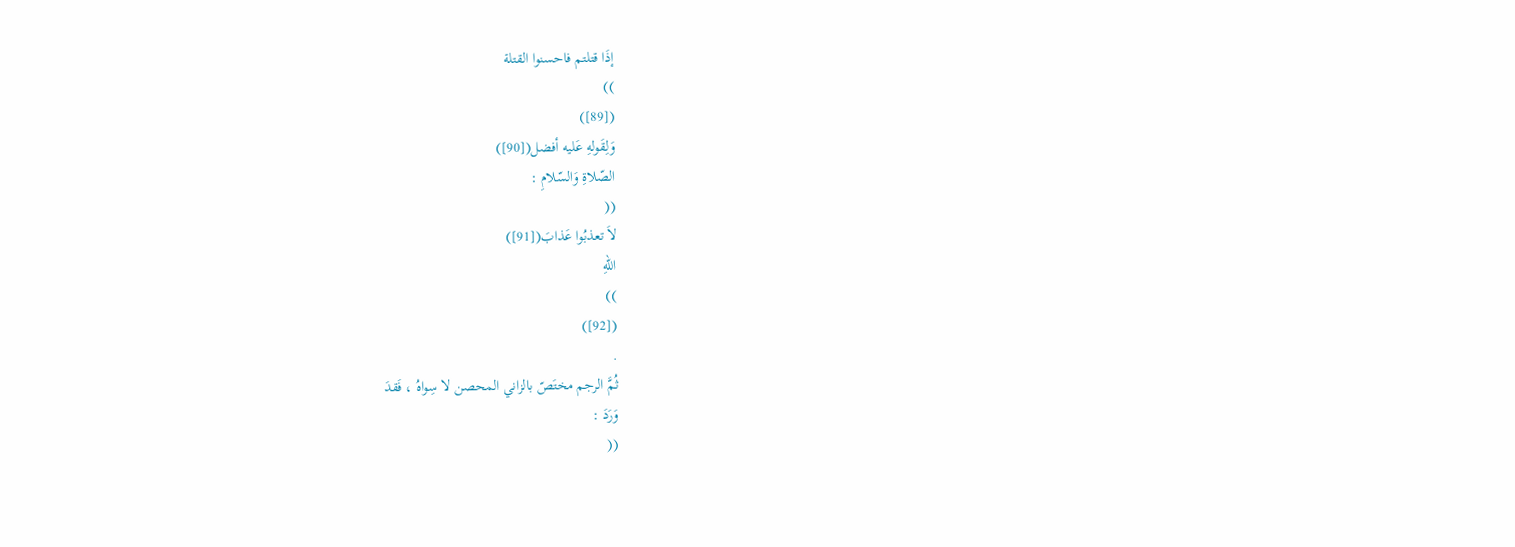إذَا قتلتم فاحسنوا القتلة
))
([89])
وَلِقَولهِ عَليه أفضل([90])
الصّلاةِ وَالسّلامِ :
((
لاَ تعذبُوا عَذابَ([91])
اللهِ
))
([92])
.
ثُمَّ الرجم مختَصّ بالزاني المحصن لا سِواهُ ، فَقدَ
وَرَدَ :
((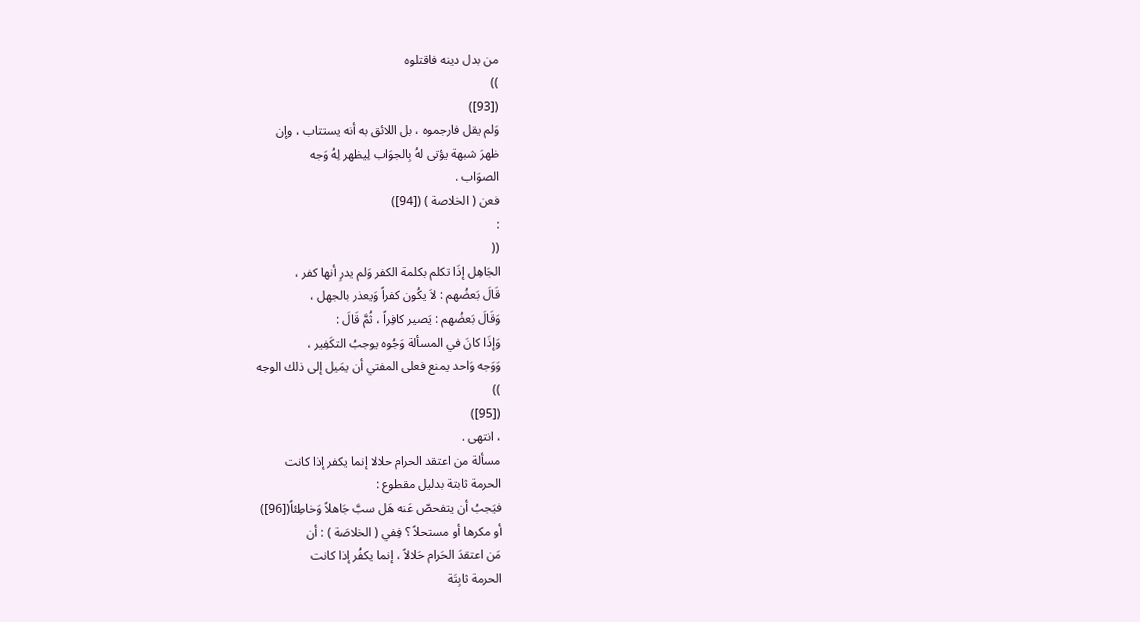من بدل دينه فاقتلوه
))
([93])
وَلم يقل فارجموه ، بل اللائق به أنه يستتاب ، وإن
ظهرَ شبهة يؤتى لهُ بِالجوَاب لِيظهر لِهُ وَجه
الصوَاب .
فعن ( الخلاصة ) ([94])
:
((
الجَاهِل إذَا تكلم بكلمة الكفر وَلم يدرِ أنها كفر ،
قَالَ بَعضُهم : لاَ يكُون كفراً وَيعذر بالجهل ،
وَقَالَ بَعضُهم : يَصير كافِراً ، ثُمَّ قَالَ :
وَإذَا كانَ في المسألة وَجُوه يوجبُ التكَفِير ،
وَوَجه وَاحد يمنع فعلى المفتي أن يمَيل إلى ذلك الوجه
))
([95])
، انتهى .
مسألة من اعتقد الحرام حلالا إنما يكفر إذا كانت
الحرمة ثابتة بدليل مقطوع :
فيَجبُ أن يتفحصّ عَنه هَل سبَّ جَاهلاً وَخاطِئاً([96])
أو مكرها أو مستحلاً ؟ فِفي ( الخلاصَة ) : أن
مَن اعتقدَ الحَرام حَلالاً ، إنما يكفُر إذا كانت
الحرمة ثابِتَة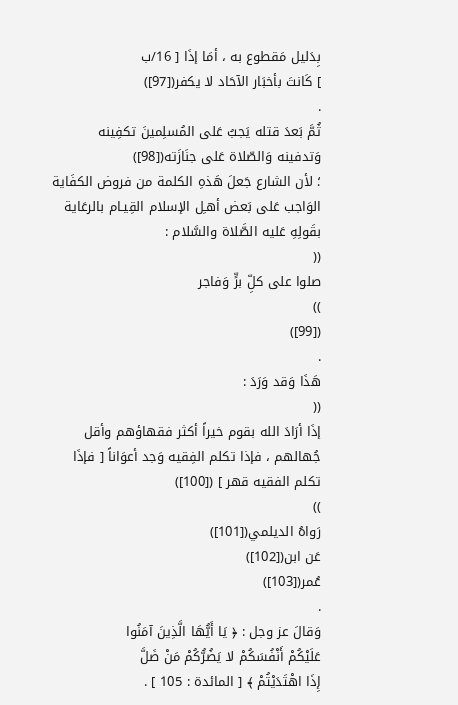بِدَليل مَقطوع به ، أمَا إذَا [ 16/ب
] كَانتَ بأخبَار الآحَاد لا يكفر([97])
.
ثُمَّ بَعدَ قتله يَجبُ عَلى المُسلِمينَ تكفِينه
وَتدفينه وَالصّلاة عَلى جنَازَته([98])
؛ لأن الشارع جَعلَ هَذهِ الكلمة من فروض الكفَاية
الوَاجب عَلى بَعض أهـِل الإسلام القِيـام بالرعَاية
بقَولِهِ عَليه الصَّلاة والسَّلام :
((
صلوا على كلِّ برٍّ وَفاجر
))
([99])
.
هَذَا وَقد وَرَدَ :
((
إذَا أرَادَ الله بقوم خيراً أكثر فقهاؤهم وأقل
جُهالهم ، فإذا تكلم الفِقيه وَجد أعوَاناً [ فإذَا
تكلم الفقيه قهر ] ([100])
))
رَواهُ الديلمي([101])
عَن ابن([102])
عُمر([103])
.
وَقالَ عز وجل : ﴿ يَا أَيُّهَا الَّذِينَ آمَنُوا
عَلَيْكُمْ أَنْفُسَكُمْ لا يَضُرُّكُمْ مَنْ ضَلَّ
إِذَا اهْتَدَيْتُمْ ﴾ [ المائدة : 105 ] .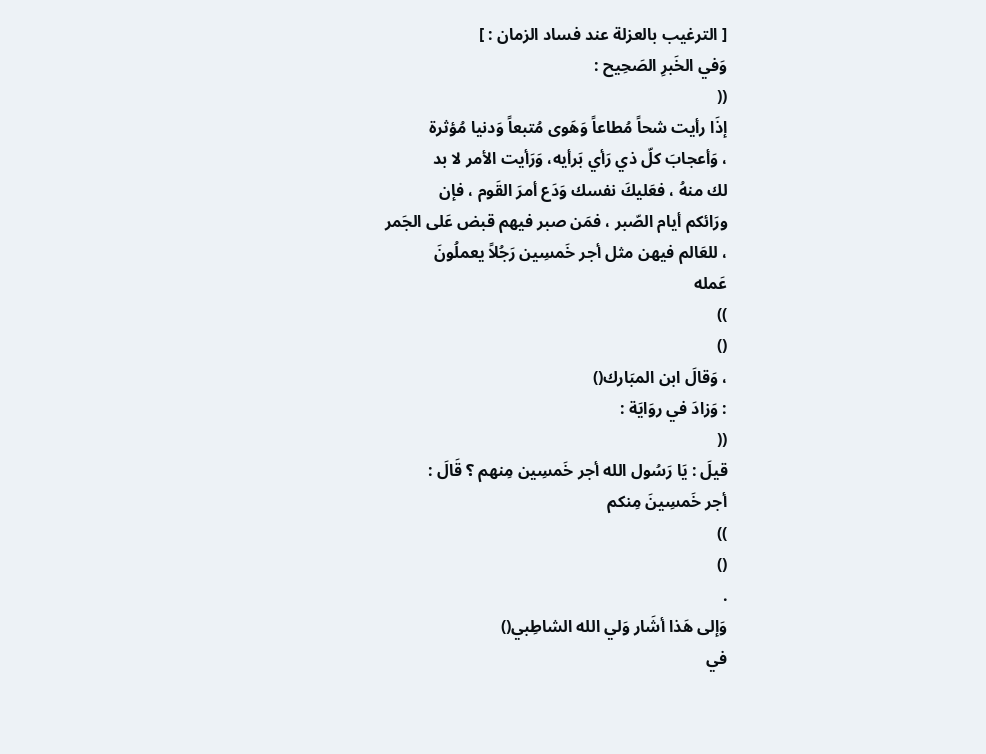[ الترغيب بالعزلة عند فساد الزمان : ]
وَفي الخَبرِ الصَحِيح :
((
إذَا رأيت شحاً مُطاعاً وَهَوى مُتبعاً وَدنيا مُؤثرة
، وَأعجابَ كلّ ذي رَأي بَرأيه، وَرَأيت الأمر لا بد
لك منهُ ، فعَليكَ نفسك وَدَع أمرَ القَوم ، فإن
ورَائكم أيام الصّبر ، فمَن صبر فيهم قبض عَلى الجَمر
، للعَالم فيهن مثل أجر خَمسِين رَجُلاً يعملُونَ
عَمله
))
()
، وَقالَ ابن المبَارك()
: وَزادَ في روَايَة :
((
قيلَ : يَا رَسُول الله أجر خَمسِين مِنهم ؟ قَالَ :
أجر خَمسِينَ مِنكم
))
()
.
وَإلى هَذا أشَار وَلي الله الشاطِبي()
في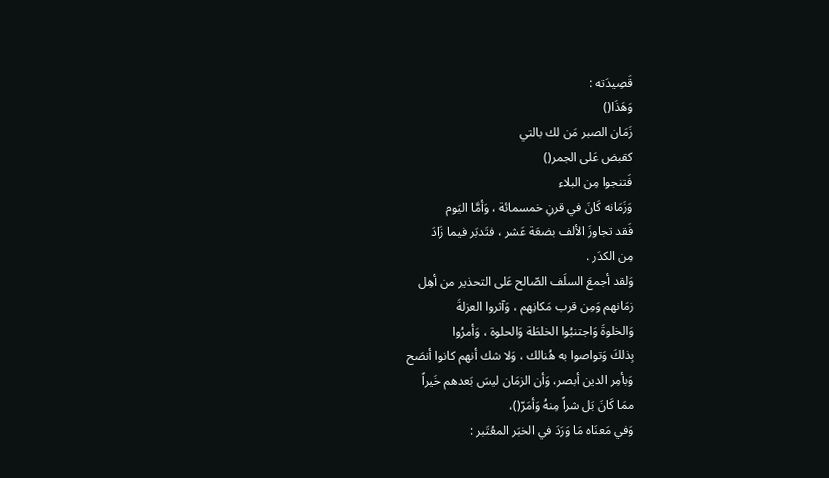قَصِيدَته :
وَهَذَا()
زَمَان الصبر مَن لك بالتي
كقبض عَلى الجمر()
فَتنجوا مِن البلاء
وَزَمَانه كَانَ في قرنِ خمسمائة ، وَأمَّا اليَوم
فَقد تجاوزَ الألف بضعَة عَشر ، فتَدبَر فيما زَادَ
مِن الكدَر .
وَلقد أجمعَ السلَف الصّالح عَلى التحذير من أهِل
زمَانهم وَمِن قرب مَكانِهم ، وَآثروا العزلةَ
وَالخلوةَ وَاجتنبُوا الخلطَة وَالحلوة ، وَأمرُوا
بِذلكَ وَتواصوا به هُنالك ، وَلا شك أنهم كانوا أنصَح
وَبأمِر الدين أبصر، وَأن الزمَان ليسَ بَعدهم خَيراً
ممَا كَانَ بَل شراً مِنهُ وَأمَرّ()،
وَفي مَعنَاه مَا وَرَدَ في الخبَر المعُتَبر :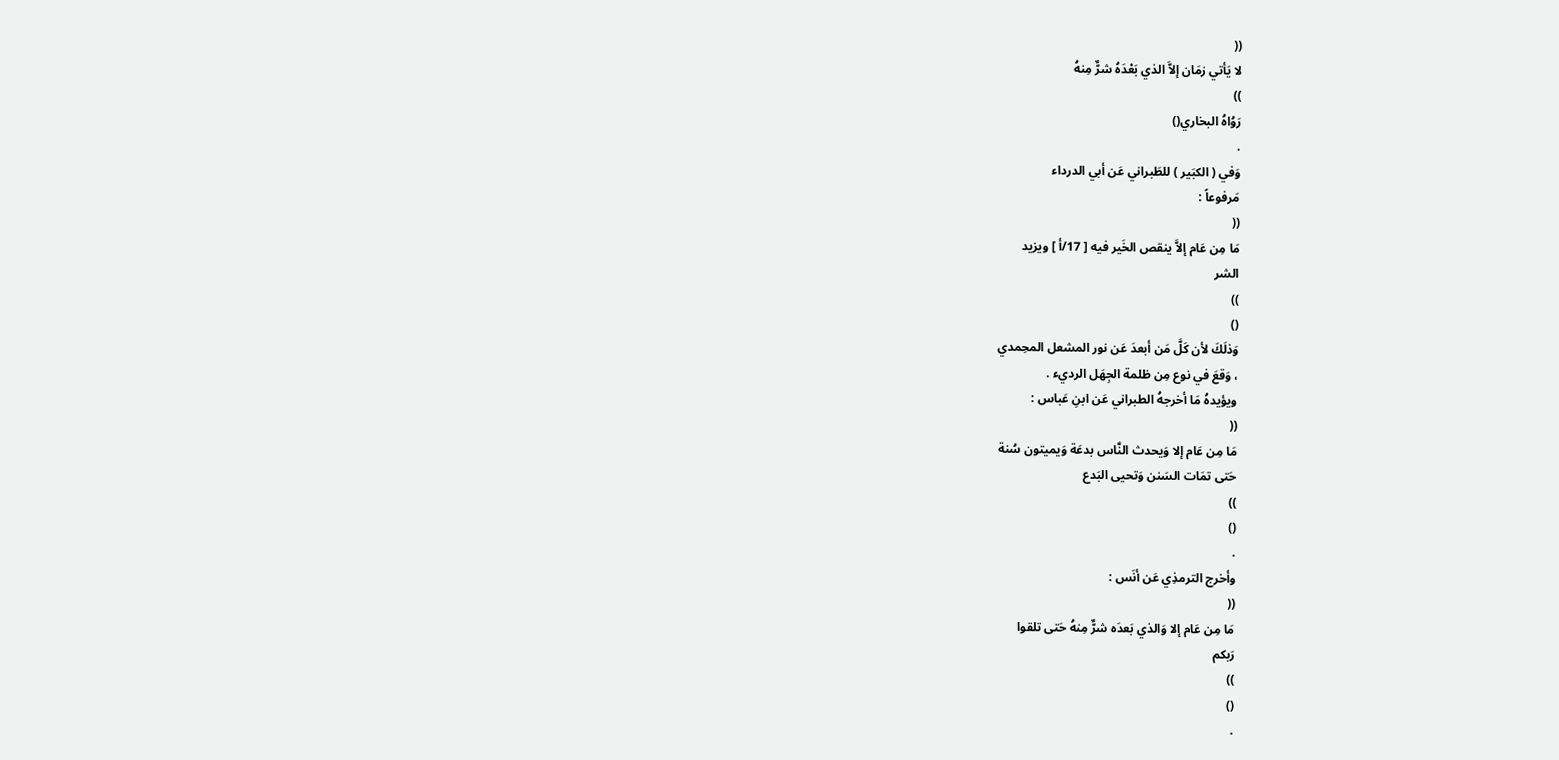((
لا يَأتي زمَان إلاَّ الذي بَعْدَهُ شرٌّ مِنهُ
))
رَوُاهُ البخاري()
.
وَفي ( الكبَير ) للطَبراني عَن أبي الدرداء
مَرفوعاً :
((
مَا مِن عَام إلاَّ ينقص الخَير فيه [ 17/أ ] ويزيد
الشر
))
()
وَذلَكَ لأن كَلَّ مَن أبعدَ عَن نور المشعل المحِمدي
، وَقعَ في نوع مِن ظلمة الجِهَل الرديء .
ويؤيدهُ مَا أخرجهُ الطبراني عَن ابنِ عَباس :
((
مَا مِن عَام إلا وَيحدث النَّاس بدعَة وَيميتون سُنة
حَتى تمَات السَنن وَتحيى البَدع
))
()
.
وأخرج الترمذِي عَن أنَس :
((
مَا مِن عَام إلا وَالذي بَعدَه شرٌّ مِنهُ حَتى تلقوا
رَبكم
))
()
.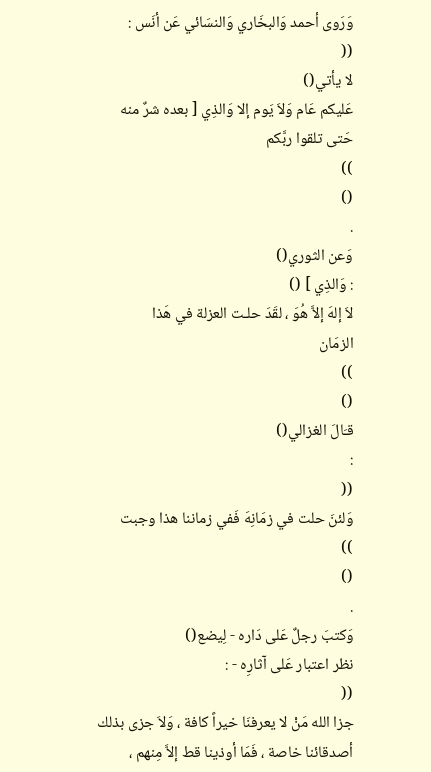وَرَوى أحمد وَالبخَاري وَالنسَائي عَن أنَس :
((
لا يأتي()
عَليكم عَام وَلاَ يَوم إلا وَالذِي [ بعده شرٌ منه
حَتى تلقوا ربَّكم
))
()
.
وَعن الثوري()
: وَالذِي ] ()
لاَ إلهَ إلاَّ هُوَ ، لقَدَ حلـت العزلة في هَذا
الزمَان
))
()
قـَالَ الغزالي()
:
((
وَلئنَ حلت في زمَانِهَ فَفي زماننا هذا وجبت
))
()
.
وَكتبَ رجلٌ عَلى دَاره - لِيضع()
نظر اعتبار عَلى آثارِه - :
((
جزا الله مَنْ لا يعرفنَا خيراً كافة ، وَلاَ جزى بذلك
أصدقائنا خاصة ، فَمَا أوذينا قط إلاَّ مِنهم ،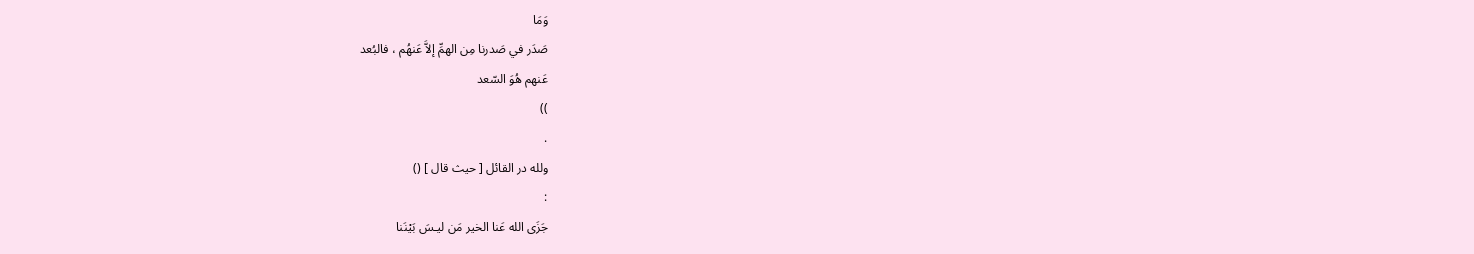وَمَا
صَدَر في صَدرنا مِن الهمِّ إلاَّ عَنهُم ، فالبُعد
عَنهم هُوَ السّعد
))
.
ولله در القائل [ حيث قال ] ()
:
جَزَى الله عَنا الخير مَن ليـسَ بَيْنَنا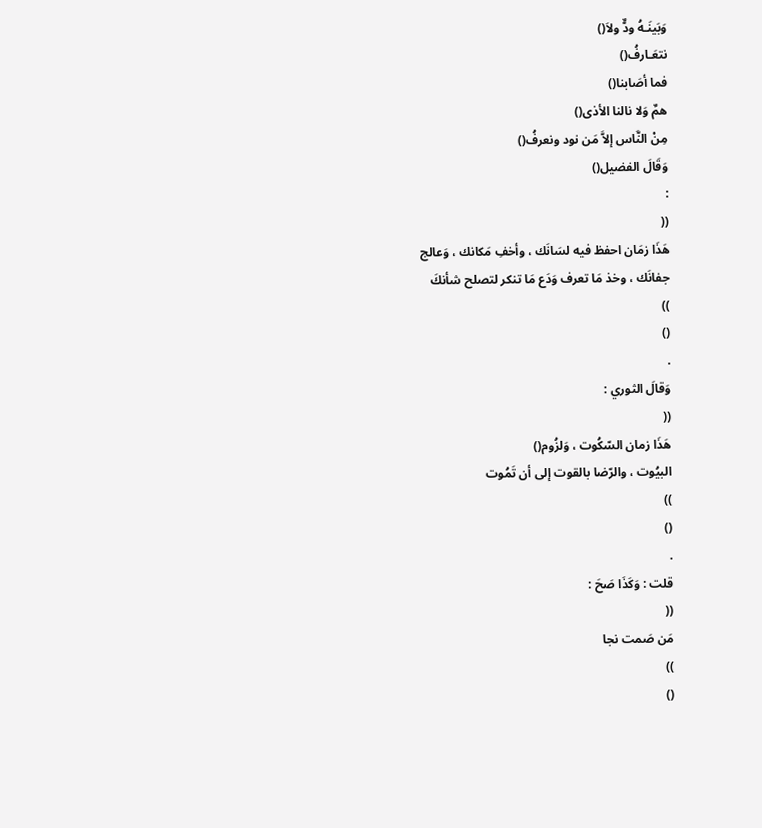وَبَينَـهُ ودٌّ ولاَ()
نتعَـارفُ()
فما أصَابنا()
همٌ وَلا نالنا الأذى()
مِنْ النَّاس إلاَّ مَن نود ونعرفُ()
وَقَالَ الفضيل()
:
((
هَذَا زمَان احفظ فيه لسَانَك ، وأخفِ مَكانك ، وَعالج
جفانَك ، وخذ مَا تعرف وَدَع مَا تنكر لتصلح شأنكَ
))
()
.
وَقالَ الثوري :
((
هَذَا زمان السّكُوت ، وَلزُوم()
البيُوت ، والرّضا بالقوت إلى أن تَمُوت
))
()
.
قلت : وَكَذَا صَحَ :
((
مَن صَمت نجا
))
()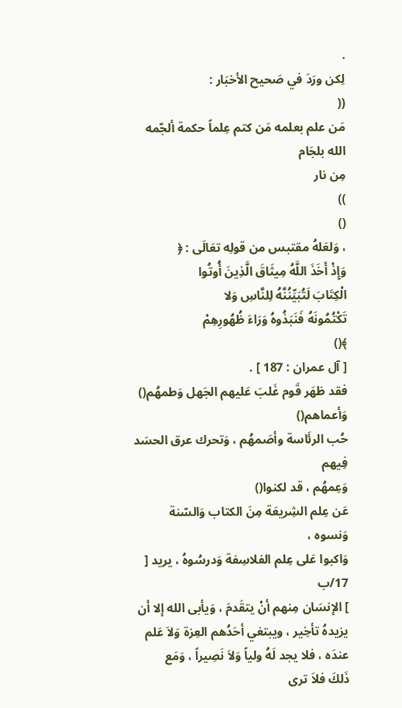.
لِكن ورَدَ في صَحيح الأخبَار :
((
مَن علم بعلمه مَن كتم عِلماً حكمة ألجّمه الله بلجَام
مِن نار
))
()
، وَلعَلهُ مقتبس من قولِه تعَالَى : ﴿
وَإِذْ أَخَذَ اللَّهُ مِيثَاقَ الَّذِينَ أُوتُوا
الْكِتَابَ لَتُبَيِّنُنَّهُ لِلنَّاسِ وَلا
تَكْتُمُونَهُ فَنَبَذُوهُ وَرَاءَ ظُهُورِهِمْ
﴾()
[ آل عمران : 187 ] .
فقد ظهَر قَوم غَلبَ عَليهم الجَهل وَطمهُم()
وَأعماهم()
حُب الرئَاسة وأصَمهُم ، وَتحرك عرق الحسَد فِيهم
وَعِمهُم ، قد لكنوا()
عَن عِلم الشِريعَة مِنَ الكتاب وَالسّنة وَنسوه ،
وَاكبوا عَلى عِلم الفلاسِفة وَدرسُوهُ ، يريد [ 17/ب
] الإنسَان مِنهم أنْ يتقَدمَ ، وَيأبى الله إلا أن
يزيدهُ تأخِير ، ويبتغي أحَدُهم العِزة وَلاَ عَلم
عندَه ، فلا يجد لَهُ ولياً وَلاَ نَصِيراً ، وَمَع
ذَلكَ فلاَ ترى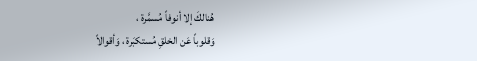هُنالكَ إلا أنوفاً مُسمَّرة ،
وَقلوباً عَن الخلقِ مُستكبَرة ، وَأقوالاً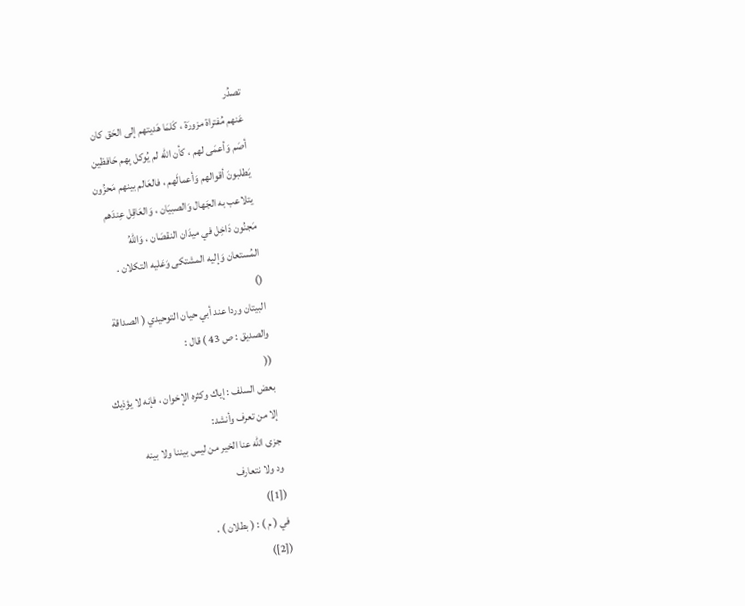تصدُر
عَنهم مُفتراة مزورَة ، كَلمَا هَديتهم إلى الحَق كان
أصَم وَأعمَى لهم ، كأن الله لم يُوكل بِهم حَافظين
يَطلبونَ أقوالهم وَأعمالَهم ، فالعَالم بينهم مَحزُون
يتلاعب به الجَهال وَالصبيَان ، وَالعَاقِل عِندَهم
مَجنُون دَاخِل في ميدَان النقصَان ، وَاللهُ
المُستعان وَإليه المشتكى وَعَليه التكلان .
()
البيتان وردا عند أبي حيان التوحيدي ( الصداقة
والصديق : ص 43 ) قال :
((
بعض السلف : إياك وكثره الإخوان ، فإنه لا يؤذيك
إلا من تعرف وأنشد:
جزى الله عنا الخير من ليس بيننا ولا بينه
ود ولا نتعارف
([1])
في ( م ) : ( بطلان ) .
([2])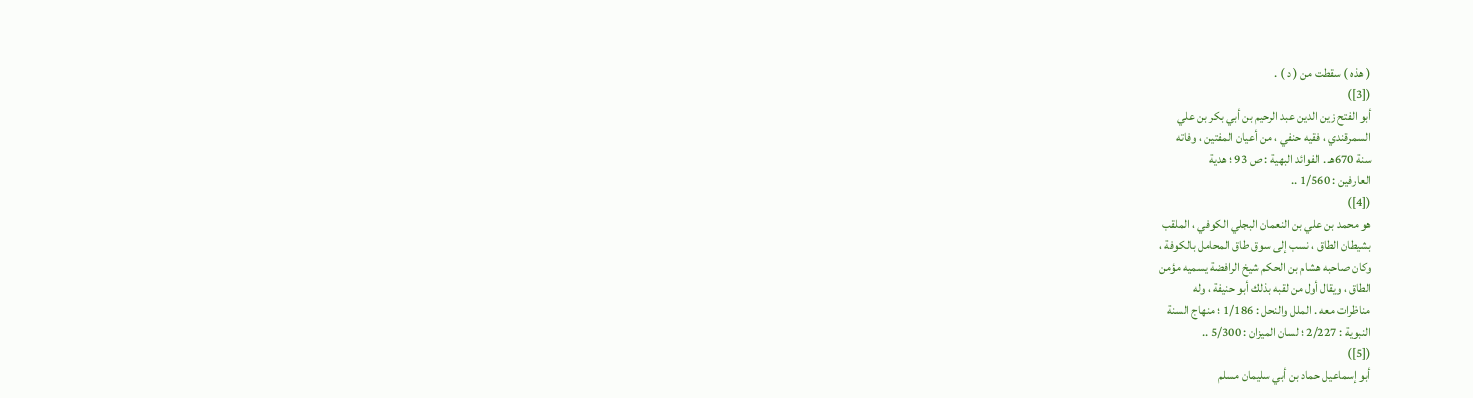( هذه ) سقطت من ( د ) .
([3])
أبو الفتح زين الدين عبد الرحيم بن أبي بكر بن علي
السمرقندي ، فقيه حنفي ، من أعيان المفتين ، وفاته
سنة 670هـ . الفوائد البهية : ص 93 ؛ هدية
العارفين : 1/560 ..
([4])
هو محمد بن علي بن النعمان البجلي الكوفي ، الملقب
بشيطان الطاق ، نسب إلى سوق طاق المحامل بالكوفة ،
وكان صاحبه هشام بن الحكم شيخ الرافضة يسميه مؤمن
الطاق ، ويقال أول من لقبه بذلك أبو حنيفة ، وله
مناظرات معه . الملل والنحل : 1/186 ؛ منهاج السنة
النبوية : 2/227 ؛ لسان الميزان : 5/300 ..
([5])
أبو إسماعيل حماد بن أبي سليمان مسلم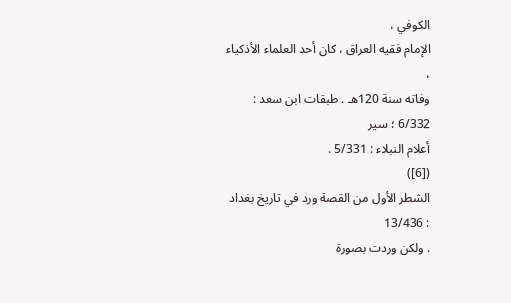الكوفي ،
الإمام فقيه العراق ، كان أحد العلماء الأذكياء ،
وفاته سنة 120هـ . طبقات ابن سعد : 6/332 ؛ سير
أعلام النبلاء : 5/331 .
([6])
الشطر الأول من القصة ورد في تاريخ بغداد : 13/436
. ولكن وردت بصورة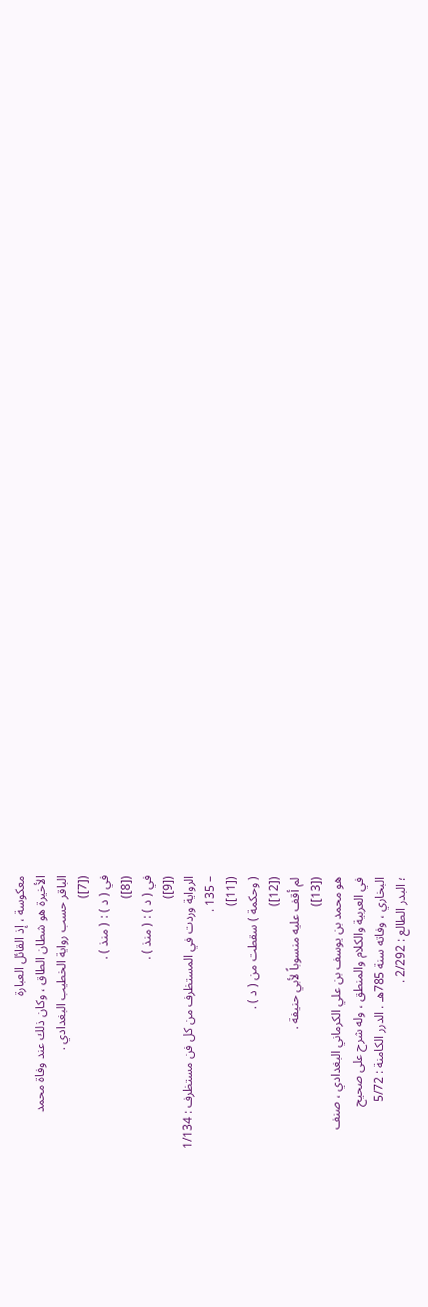معكوسة ، إذ القائل العبارة
الأخيرة هو شطان الطاق ، وكان ذلك عند وفاة محمد
الباقر حسب رواية الخطيب البغدادي .
([7])
في ( د ) : ( منذ ) .
([8])
في ( د ) : ( منذ ) .
([9])
الرواية وردت في المستظرف من كل فن مستظرف : 1/134
– 135 .
([11])
( وحكمة ) سقطت من ( د ) .
([12])
لم أقف عليه منسوباً لأبي حنيفة .
([13])
هو محمد بن يوسف بن علي الكرماني البغدادي ، صنف
في العربية والكلام والمنطق ، وله شرح على صحيح
البخاري ، وفاته سنة 785هـ . الدرر الكامنة : 5/72
؛ البدر الطالع : 2/292 .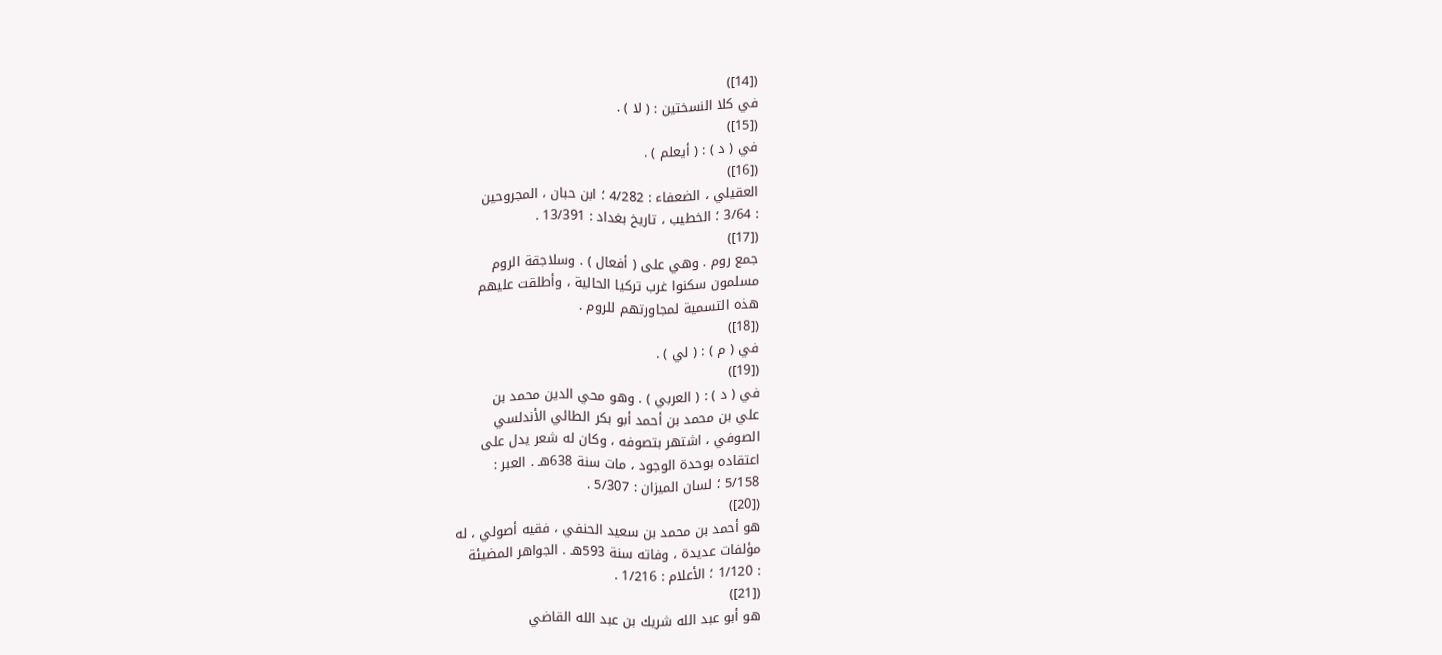([14])
في كلا النسختين : ( لا ) .
([15])
في ( د ) : ( أيعلم ) .
([16])
العقيلي ، الضعفاء : 4/282 ؛ ابن حبان ، المجروحين
: 3/64 ؛ الخطيب ، تاريخ بغداد : 13/391 .
([17])
جمع روم . وهي على ( أفعال ) . وسلاجقة الروم
مسلمون سكنوا غرب تركيا الحالية ، وأطلقت عليهم
هذه التسمية لمجاورتهم للروم .
([18])
في ( م ) : ( لي ) .
([19])
في ( د ) : ( العربي ) . وهو محي الدين محمد بن
علي بن محمد بن أحمد أبو بكر الطائي الأندلسي
الصوفي ، اشتهر بتصوفه ، وكان له شعر يدل على
اعتقاده بوحدة الوجود ، مات سنة 638هـ . العبر :
5/158 ؛ لسان الميزان : 5/307 .
([20])
هو أحمد بن محمد بن سعيد الحنفي ، فقيه أصولي ، له
مؤلفات عديدة ، وفاته سنة 593هـ . الجواهر المضيئة
: 1/120 ؛ الأعلام : 1/216 .
([21])
هو أبو عبد الله شريك بن عبد الله القاضي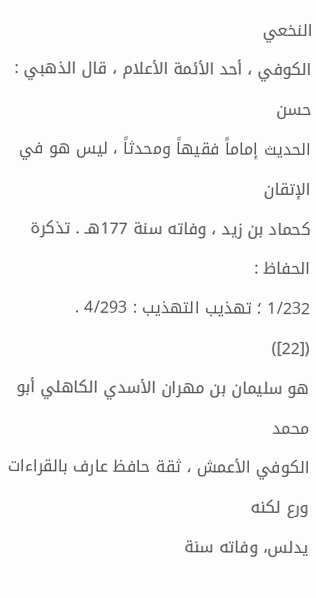النخعي
الكوفي ، أحد الأئمة الأعلام ، قال الذهبي : حسن
الحديث إماماً فقيهاً ومحدثاً ، ليس هو في الإتقان
كحماد بن زيد ، وفاته سنة 177هـ . تذكرة الحفاظ :
1/232 ؛ تهذيب التهذيب : 4/293 .
([22])
هو سليمان بن مهران الأسدي الكاهلي أبو محمد
الكوفي الأعمش ، ثقة حافظ عارف بالقراءات ورع لكنه
يدلس، وفاته سنة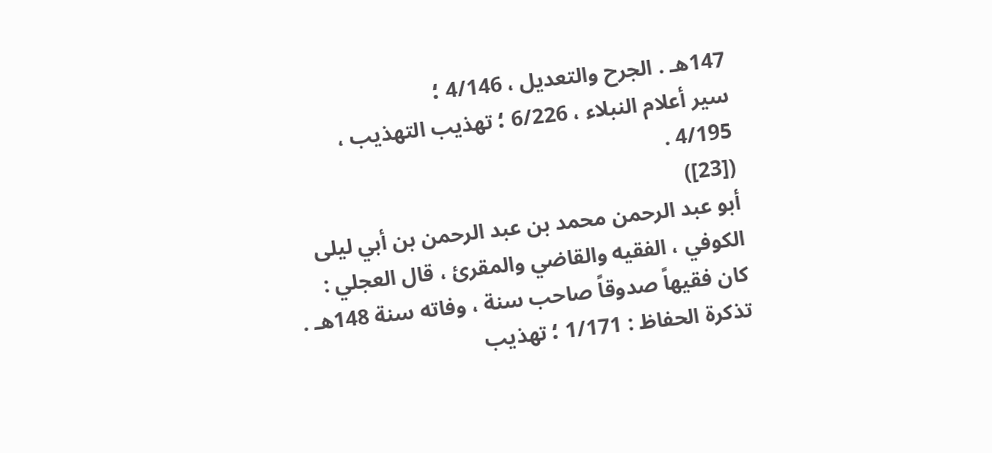147هـ . الجرح والتعديل ، 4/146 ؛
سير أعلام النبلاء ، 6/226 ؛ تهذيب التهذيب ،
4/195 .
([23])
أبو عبد الرحمن محمد بن عبد الرحمن بن أبي ليلى
الكوفي ، الفقيه والقاضي والمقرئ ، قال العجلي :
كان فقيهاً صدوقاً صاحب سنة ، وفاته سنة 148هـ .
تذكرة الحفاظ : 1/171 ؛ تهذيب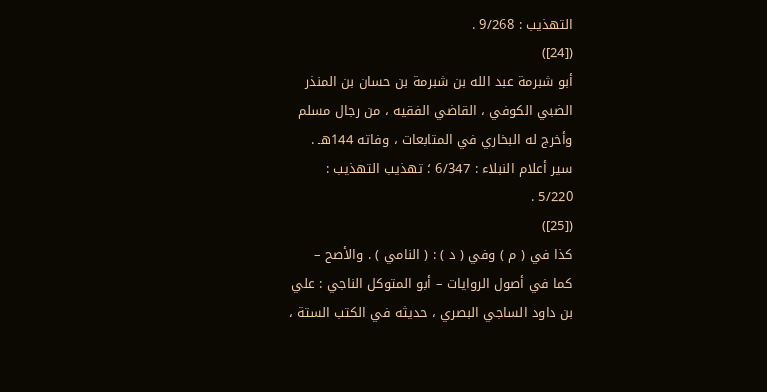التهذيب : 9/268 .
([24])
أبو شبرمة عبد الله بن شبرمة بن حسان بن المنذر
الضبي الكوفي ، القاضي الفقيه ، من رجال مسلم
وأخرج له البخاري في المتابعات ، وفاته 144هـ .
سير أعلام النبلاء : 6/347 ؛ تهذيب التهذيب :
5/220 .
([25])
كذا في ( م ) وفي ( د ) : ( النامي ) . والأصح –
كما في أصول الروايات – أبو المتوكل الناجي : علي
بن داود الساجي البصري ، حديثه في الكتب الستة ،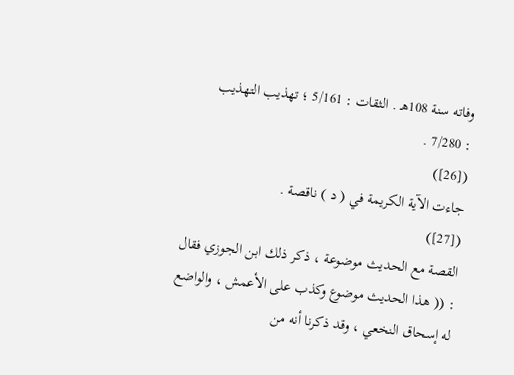وفاته سنة 108هـ . الثقات : 5/161 ؛ تهذيب التهذيب
: 7/280 .
([26])
جاءت الآية الكريمة في ( د ) ناقصة .
([27])
القصة مع الحديث موضوعة ، ذكر ذلك ابن الجوزي فقال
: (( هذا الحديث موضوع وكذب على الأعمش ، والواضع
له إسحاق النخعي ، وقد ذكرنا أنه من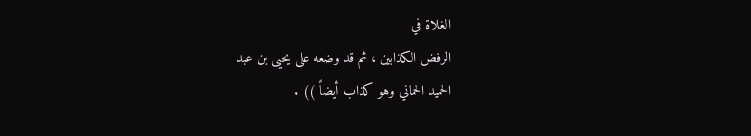الغلاة في
الرفض الكذابين ، ثم قد وضعه على يحيى بن عبد
الحميد الحماني وهو كذاب أيضاً )) .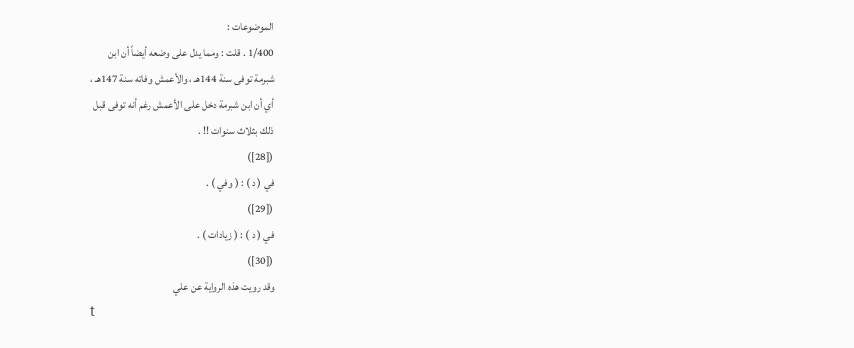الموضوعات :
1/400 . قلت : ومما يدل على وضعه أيضاً أن ابن
شبرمة توفى سنة 144هـ ، والأعمش وفاته سنة 147هـ ،
أي أن ابن شبرمة دخل على الأعمش رغم أنه توفى قبل
ذلك بثلاث سنوات !! .
([28])
في ( د ) : ( وفي ) .
([29])
في ( د ) : ( زيادات ) .
([30])
وقد رويت هذه الرواية عن علي
t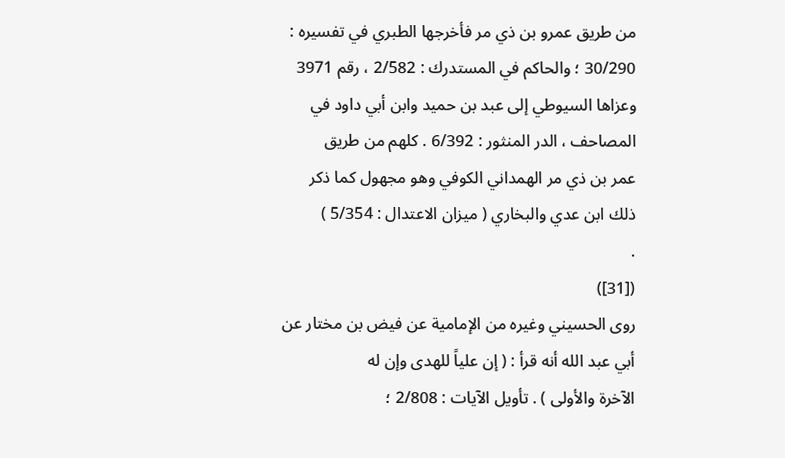من طريق عمرو بن ذي مر فأخرجها الطبري في تفسيره :
30/290 ؛ والحاكم في المستدرك : 2/582 ، رقم 3971
وعزاها السيوطي إلى عبد بن حميد وابن أبي داود في
المصاحف ، الدر المنثور : 6/392 . كلهم من طريق
عمر بن ذي مر الهمداني الكوفي وهو مجهول كما ذكر
ذلك ابن عدي والبخاري ( ميزان الاعتدال : 5/354 )
.
([31])
روى الحسيني وغيره من الإمامية عن فيض بن مختار عن
أبي عبد الله أنه قرأ : ( إن علياً للهدى وإن له
الآخرة والأولى ) . تأويل الآيات : 2/808 ؛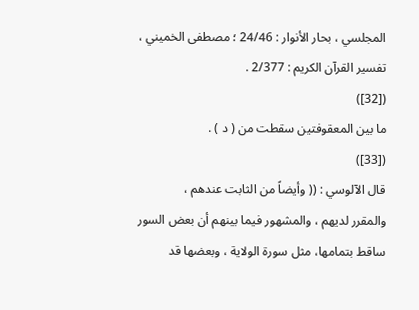المجلسي ، بحار الأنوار : 24/46 ؛ مصطفى الخميني ،
تفسير القرآن الكريم : 2/377 .
([32])
ما بين المعقوفتين سقطت من ( د ) .
([33])
قال الآلوسي : (( وأيضاً من الثابت عندهم ،
والمقرر لديهم ، والمشهور فيما بينهم أن بعض السور
ساقط بتمامها، مثل سورة الولاية ، وبعضها قد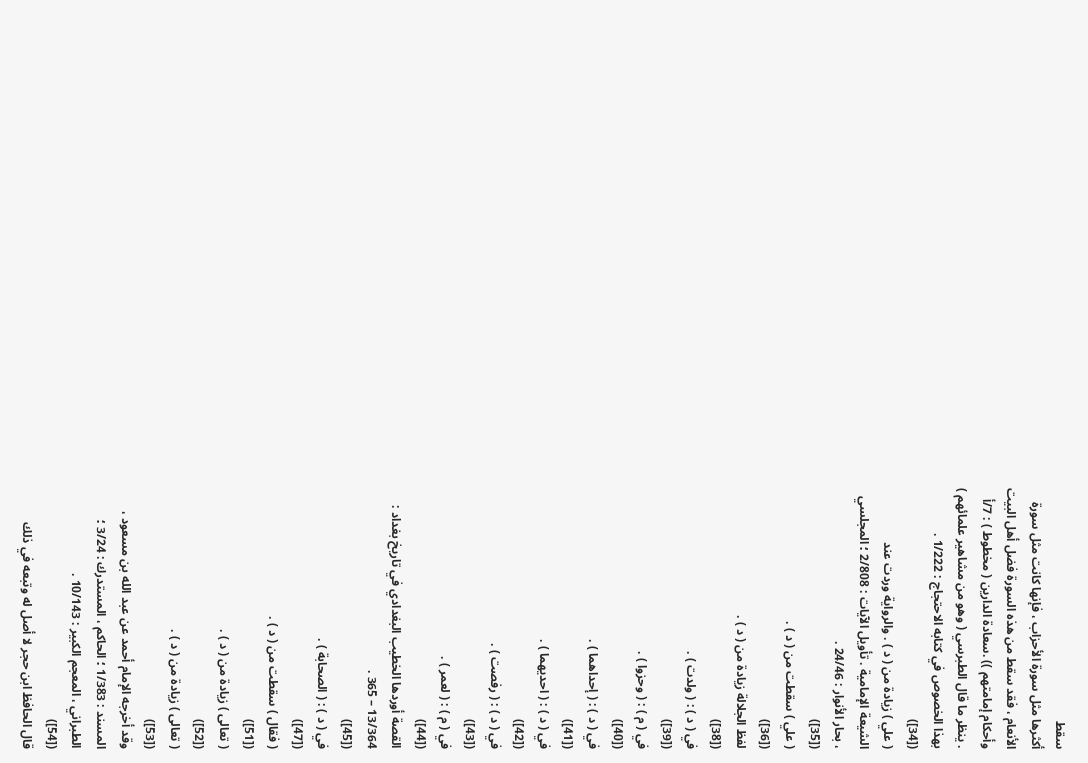سقط
أكثرها مثل سورة الأحزاب ، فإنها كانت مثل سورة
الأنعام ، فقد سقط من هذه السورة فضل أهل البيت
وأحكام إمامتهم )) .سعادة الدارين ( مخطوط ) : 7/أ
. ينظر ما قال الطبرسي ( وهو من مشاهير علمائهم )
بهذا الخصوص في كتابه الاحتجاج : 1/222 .
([34])
( علي ) زيادة من ( د ) . والرواية وردت عند
الشيعة الإمامية . تأويل الآيات : 2/808 ؛ المجلسي
، بحار الأنوار : 24/46 .
([35])
( علي ) سقطت من ( د ) .
([36])
لفظ الجلالة زيادة من ( د ) .
([38])
في ( د ) : ( ولدت ) .
([39])
في ( م ) : ( وحزوا ) .
([40])
في ( د ) : ( إحداهما ) .
([41])
في ( د ) : ( احديهما ) .
([42])
في ( د ) : ( رفصت ) .
([43])
في ( م ) : ( لعمر ) .
([44])
القصة أوردها الخطيب البغدادي في تاريخ بغداد :
13/364 – 365 .
([45])
في ( د ) : ( الصحابة ) .
([47])
( فقال ) سقطت من ( د ) .
([51])
( تعالى ) زيادة من ( د ) .
([52])
( تعالى ) زيادة من ( د ) .
([53])
وقد أخرجه الإمام أحمد عن عبد الله بن مسعود ،
المسند : 1/383 ؛ الحاكم ، المستدرك : 3/24 ؛
الطبراني ، المعجم الكبير : 10/143 .
([54])
قال الحافظ ابن حجر لا أصل له وتبعه في ذلك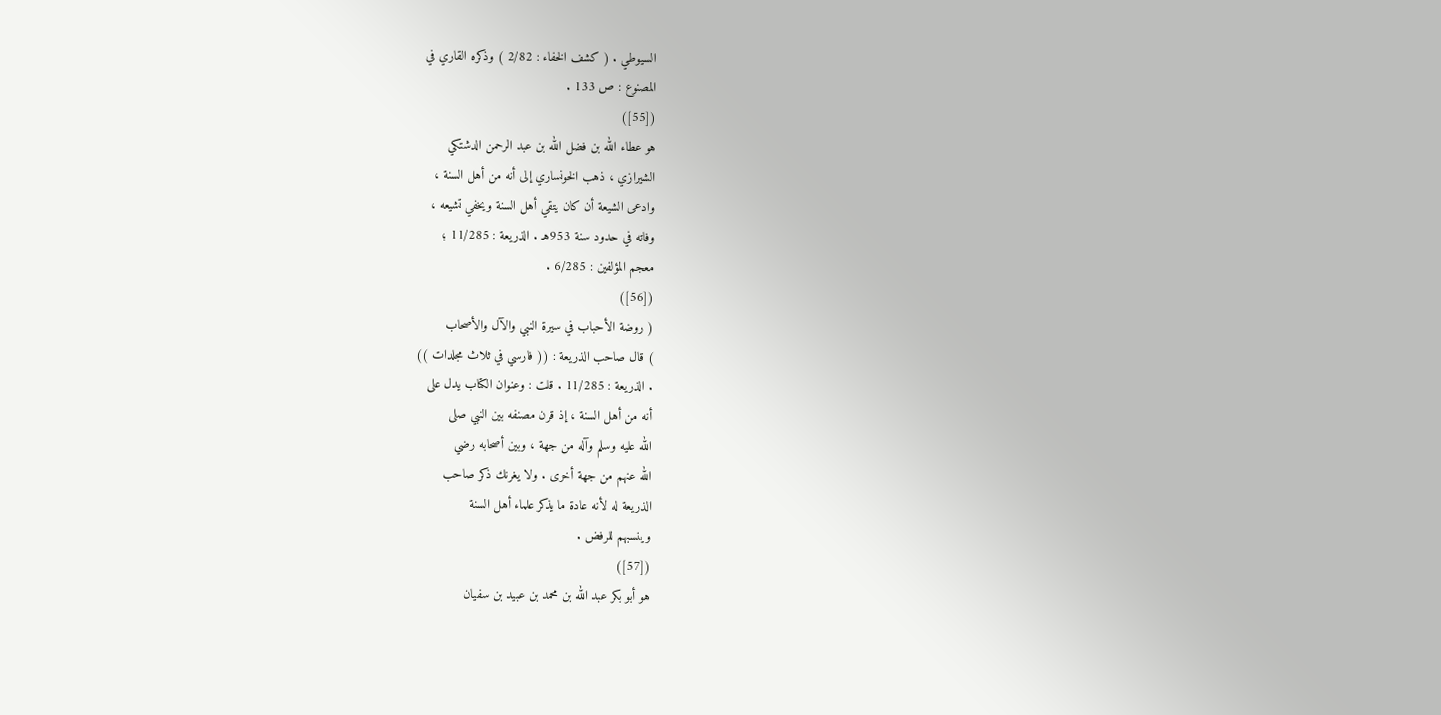السيوطي . ( كشف الخفاء : 2/82 ) وذكره القاري في
المصنوع : ص 133 .
([55])
هو عطاء الله بن فضل الله بن عبد الرحمن الدشتكي
الشيرازي ، ذهب الخونساري إلى أنه من أهل السنة ،
وادعى الشيعة أن كان يتقي أهل السنة ويخفي تشيعه ،
وفاته في حدود سنة 953هـ . الذريعة : 11/285 ؛
معجم المؤلفين : 6/285 .
([56])
( روضة الأحباب في سيرة النبي والآل والأصحاب
) قال صاحب الذريعة : (( فارسي في ثلاث مجلدات ))
. الذريعة : 11/285 . قلت : وعنوان الكتاب يدل على
أنه من أهل السنة ، إذ قرن مصنفه بين النبي صلى
الله عليه وسلم وآله من جهة ، وبين أصحابه رضي
الله عنهم من جهة أخرى . ولا يغرنك ذكر صاحب
الذريعة له لأنه عادة ما يذكر علماء أهل السنة
وينسبهم للرفض .
([57])
هو أبو بكر عبد الله بن محمد بن عبيد بن سفيان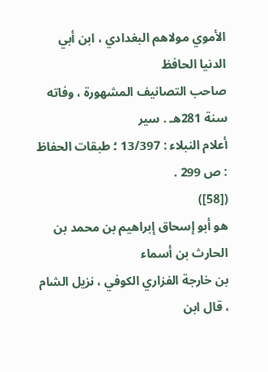الأموي مولاهم البغدادي ، ابن أبي الدنيا الحافظ
صاحب التصانيف المشهورة ، وفاته سنة 281هـ . سير
أعلام النبلاء : 13/397 ؛ طبقات الحفاظ : ص 299 .
([58])
هو أبو إسحاق إبراهيم بن محمد بن الحارث بن أسماء
بن خارجة الفزاري الكوفي ، نزيل الشام ، قال ابن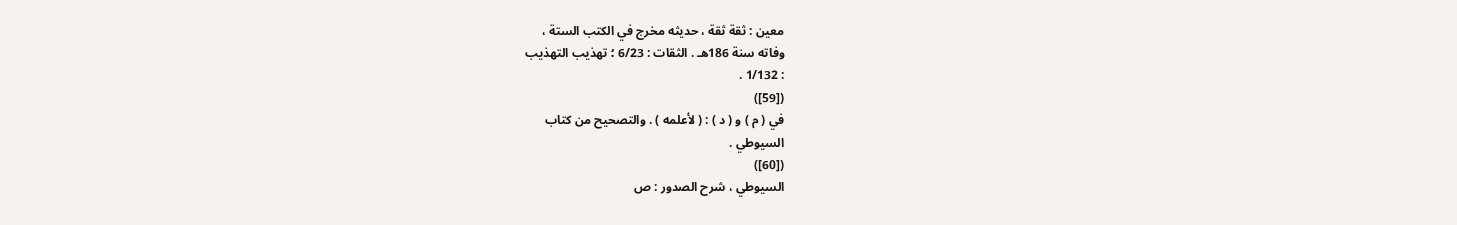معين : ثقة ثقة ، حديثه مخرج في الكتب الستة ،
وفاته سنة 186هـ . الثقات : 6/23 ؛ تهذيب التهذيب
: 1/132 .
([59])
في ( م ) و ( د ) : ( لأعلمه ) . والتصحيح من كتاب
السيوطي .
([60])
السيوطي ، شرح الصدور : ص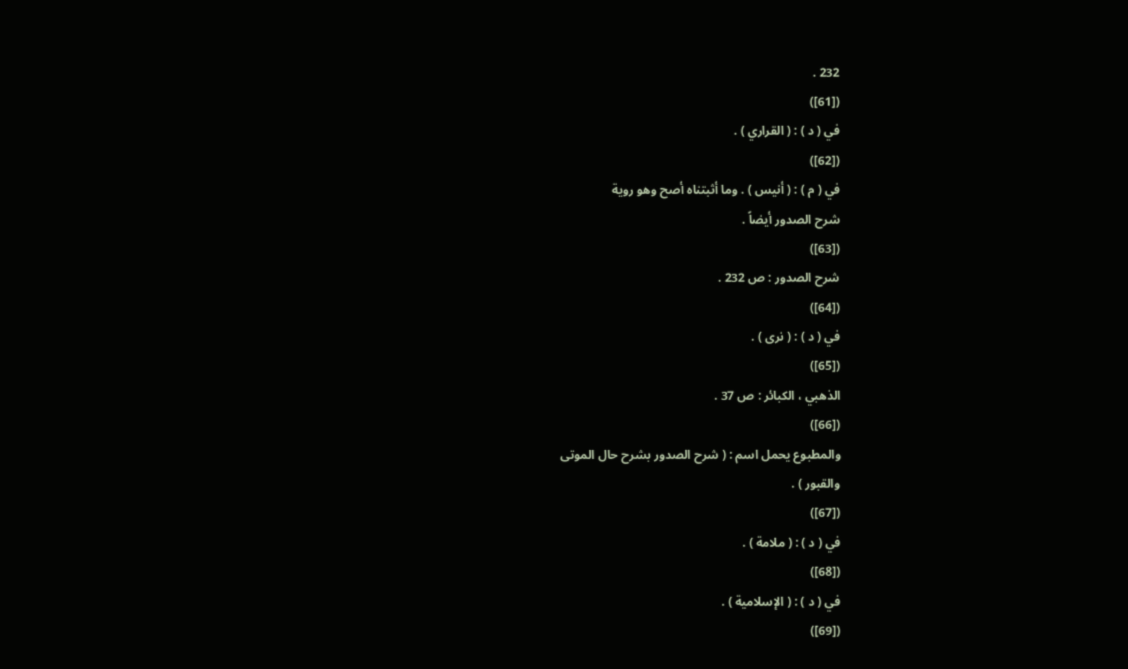232 .
([61])
في ( د ) : ( القراري ) .
([62])
في ( م ) : ( أنيس ) . وما أثبتناه أصح وهو روية
شرح الصدور أيضاً .
([63])
شرح الصدور : ص 232 .
([64])
في ( د ) : ( نرى ) .
([65])
الذهبي ، الكبائر : ص 37 .
([66])
والمطبوع يحمل اسم : ( شرح الصدور بشرح حال الموتى
والقبور ) .
([67])
في ( د ) : ( ملامة ) .
([68])
في ( د ) : ( الإسلامية ) .
([69])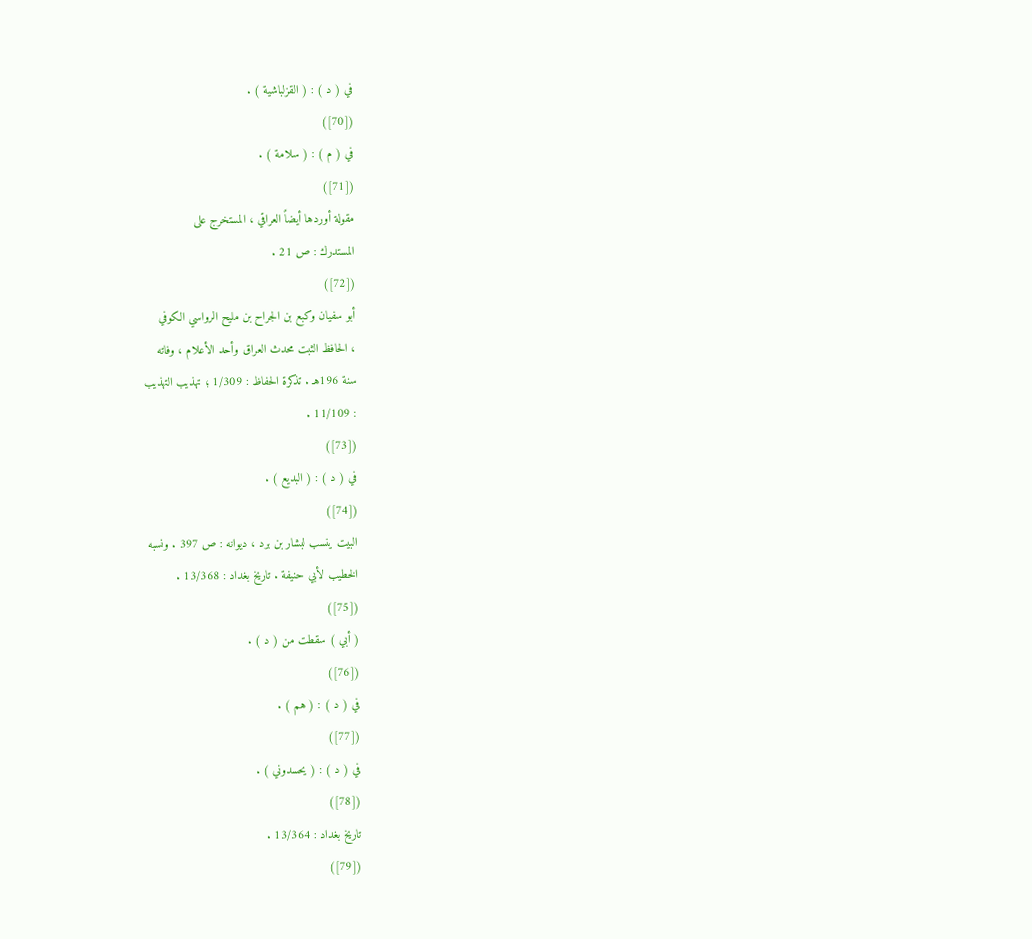في ( د ) : ( القزلباشية ) .
([70])
في ( م ) : ( سلامة ) .
([71])
مقولة أوردها أيضاً العراقي ، المستخرج على
المستدرك : ص 21 .
([72])
أبو سفيان وكبع بن الجراح بن مليح الرواسي الكوفي
، الحافظ الثبت محدث العراق وأحد الأعلام ، وفاته
سنة 196هـ . تذكرة الحفاظ : 1/309 ؛ تهذيب التهذيب
: 11/109 .
([73])
في ( د ) : ( البديع ) .
([74])
البيت ينسب لبشار بن برد ، ديوانه : ص 397 . ونسبه
الخطيب لأبي حنيفة . تاريخ بغداد : 13/368 .
([75])
( أبي ) سقطت من ( د ) .
([76])
في ( د ) : ( هم ) .
([77])
في ( د ) : ( يحسدوني ) .
([78])
تاريخ بغداد : 13/364 .
([79])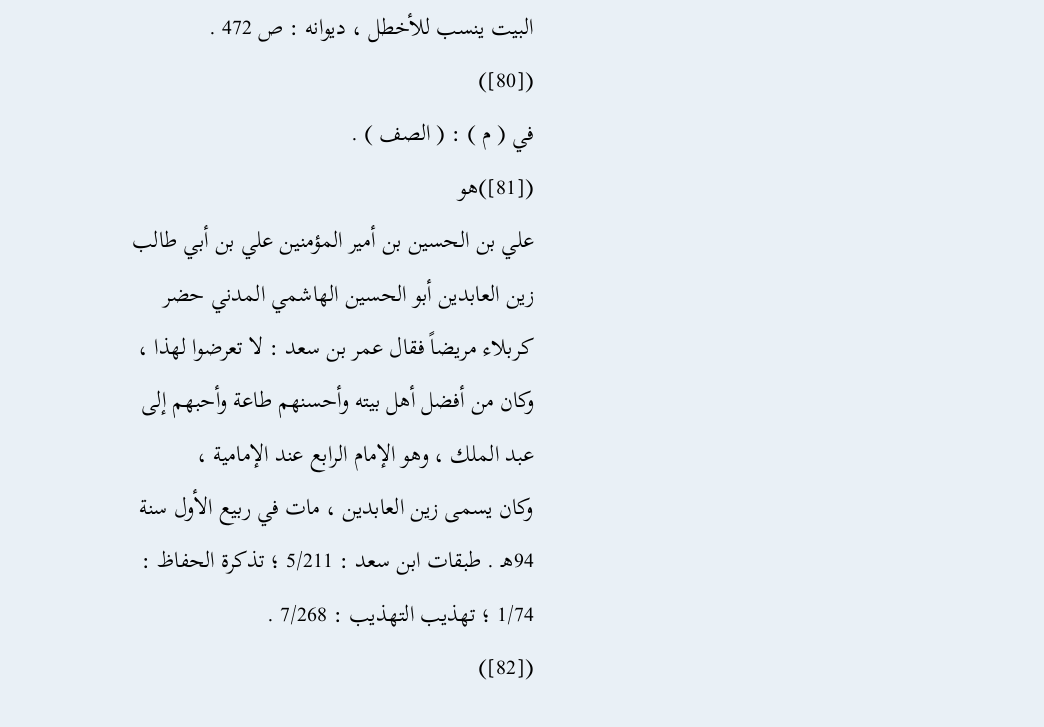البيت ينسب للأخطل ، ديوانه : ص 472 .
([80])
في ( م ) : ( الصف ) .
([81])هو
علي بن الحسين بن أمير المؤمنين علي بن أبي طالب
زين العابدين أبو الحسين الهاشمي المدني حضر
كربلاء مريضاً فقال عمر بن سعد : لا تعرضوا لهذا ،
وكان من أفضل أهل بيته وأحسنهم طاعة وأحبهم إلى
عبد الملك ، وهو الإمام الرابع عند الإمامية ،
وكان يسمى زين العابدين ، مات في ربيع الأول سنة
94هـ . طبقات ابن سعد : 5/211 ؛ تذكرة الحفاظ :
1/74 ؛ تهذيب التهذيب : 7/268 .
([82])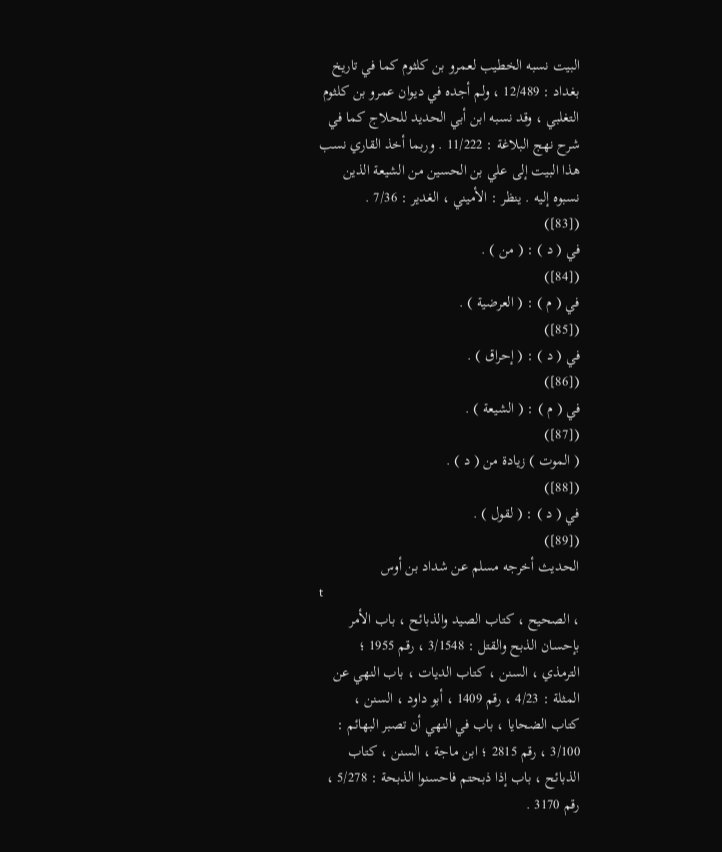البيت نسبه الخطيب لعمرو بن كلثوم كما في تاريخ
بغداد : 12/489 ، ولم أجده في ديوان عمرو بن كلثوم
التغلبي ، وقد نسبه ابن أبي الحديد للحلاج كما في
شرح نهج البلاغة : 11/222 . وربما أخذ القاري نسب
هذا البيت إلى علي بن الحسين من الشيعة الذين
نسبوه إليه . ينظر : الأميني ، الغدير : 7/36 .
([83])
في ( د ) : ( من ) .
([84])
في ( م ) : ( العرضية ) .
([85])
في ( د ) : ( إحراق ) .
([86])
في ( م ) : ( الشيعة ) .
([87])
( الموت ) زيادة من ( د ) .
([88])
في ( د ) : ( لقول ) .
([89])
الحديث أخرجه مسلم عن شداد بن أوس
t
، الصحيح ، كتاب الصيد والذبائح ، باب الأمر
بإحسان الذبح والقتل : 3/1548 ، رقم 1955 ؛
الترمذي ، السنن ، كتاب الديات ، باب النهي عن
المثلة : 4/23 ، رقم 1409 ، أبو داود ، السنن ،
كتاب الضحايا ، باب في النهي أن تصبر البهائم :
3/100 ، رقم 2815 ؛ ابن ماجة ، السنن ، كتاب
الذبائح ، باب إذا ذبحتم فاحسنوا الذبحة : 5/278 ،
رقم 3170 .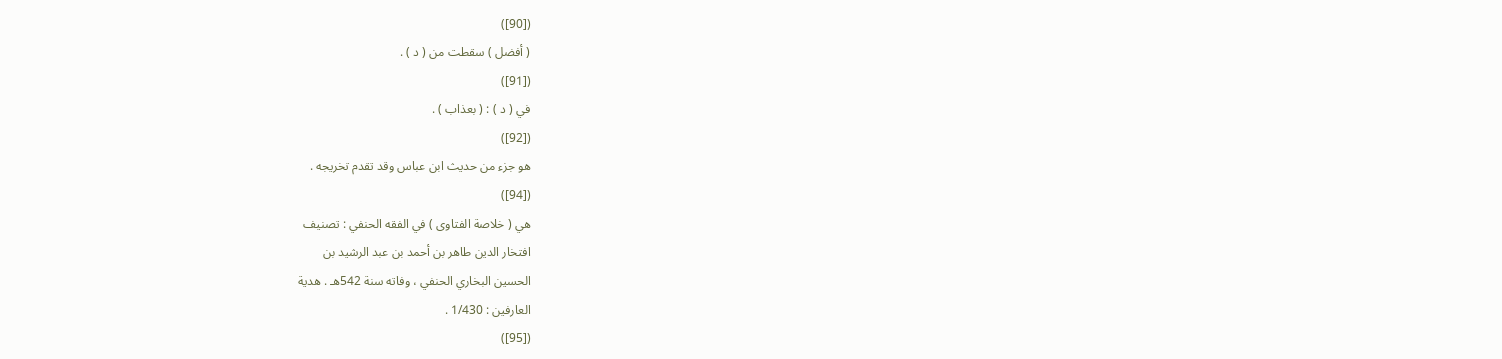([90])
( أفضل ) سقطت من ( د ) .
([91])
في ( د ) : ( بعذاب ) .
([92])
هو جزء من حديث ابن عباس وقد تقدم تخريجه .
([94])
هي ( خلاصة الفتاوى ) في الفقه الحنفي : تصنيف
افتخار الدين طاهر بن أحمد بن عبد الرشيد بن
الحسين البخاري الحنفي ، وفاته سنة 542هـ . هدية
العارفين : 1/430 .
([95])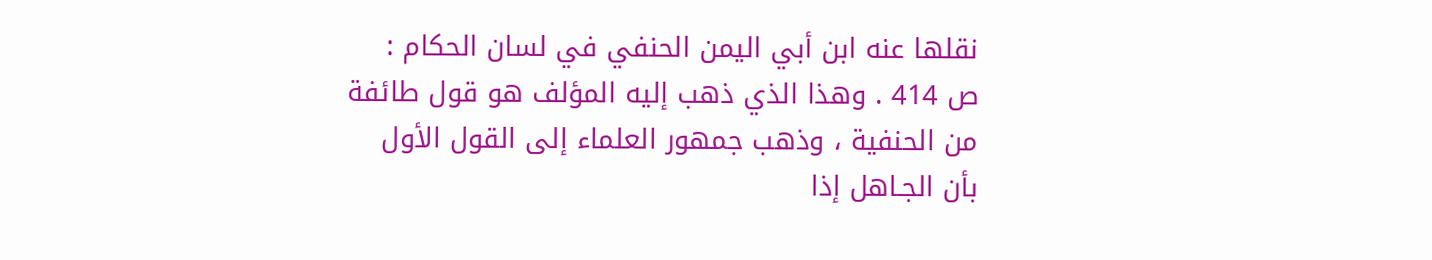نقلها عنه ابن أبي اليمن الحنفي في لسان الحكام :
ص 414 . وهذا الذي ذهب إليه المؤلف هو قول طائفة
من الحنفية ، وذهب جمهور العلماء إلى القول الأول
بأن الجـاهل إذا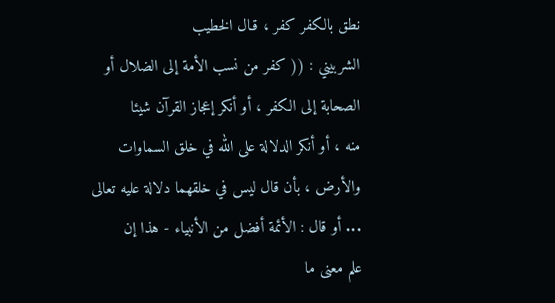نطق بالكفر كفر ، قـال الخطيب
الشربيني : (( كفر من نسب الأمة إلى الضلال أو
الصحابة إلى الكفر ، أو أنكر إعجاز القرآن شيئا
منه ، أو أنكر الدلالة على الله في خلق السماوات
والأرض ، بأن قال ليس في خلقهما دلالة عليه تعالى
... أو قال : الأئمة أفضل من الأنبياء - هذا إن
علم معنى ما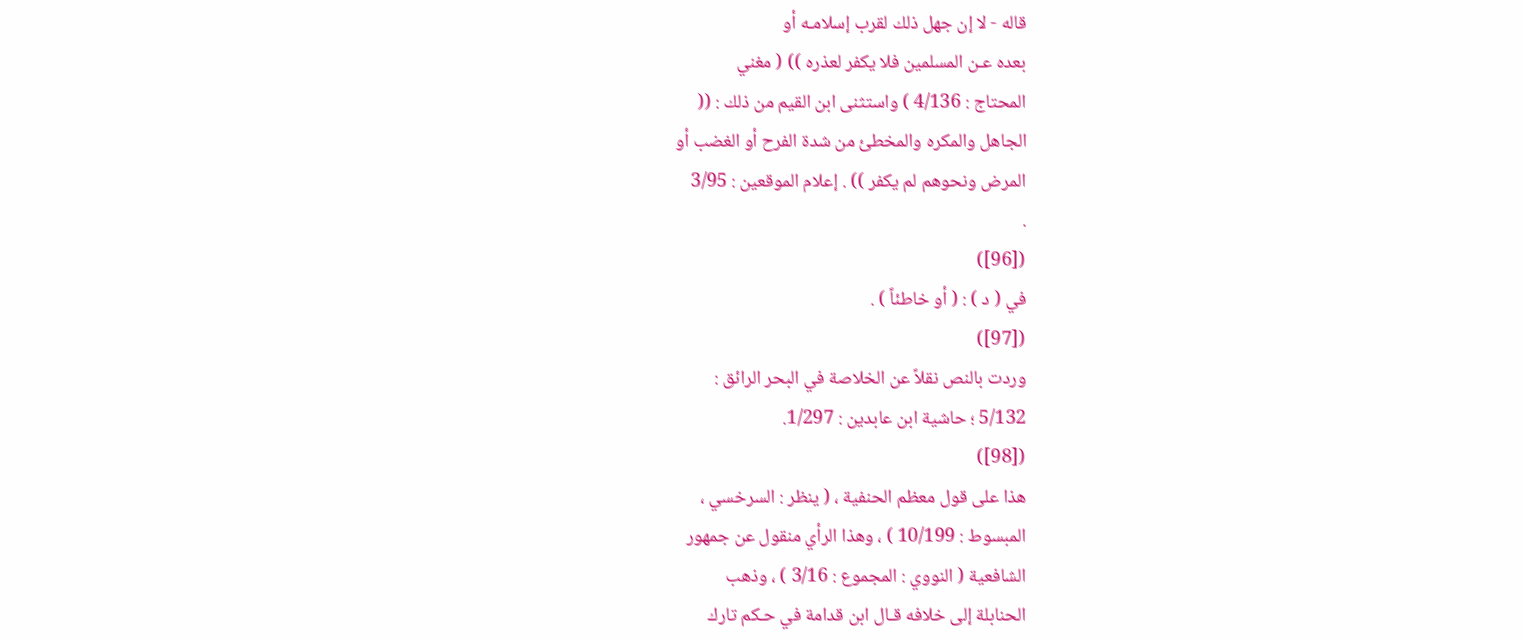قاله - لا إن جهل ذلك لقرب إسلامـه أو
بعده عـن المسلمين فلا يكفر لعذره )) ( مغني
المحتاج : 4/136 ) واستثنى ابن القيم من ذلك : ((
الجاهل والمكره والمخطئ من شدة الفرح أو الغضب أو
المرض ونحوهم لم يكفر )) . إعلام الموقعين : 3/95
.
([96])
في ( د ) : ( أو خاطئاً ) .
([97])
وردت بالنص نقلاً عن الخلاصة في البحر الرائق :
5/132 ؛ حاشية ابن عابدين : 1/297.
([98])
هذا على قول معظم الحنفية ، ( ينظر : السرخسي ،
المبسوط : 10/199 ) ، وهذا الرأي منقول عن جمهور
الشافعية ( النووي : المجموع : 3/16 ) ، وذهب
الحنابلة إلى خلافه قـال ابن قدامة في حـكم تارك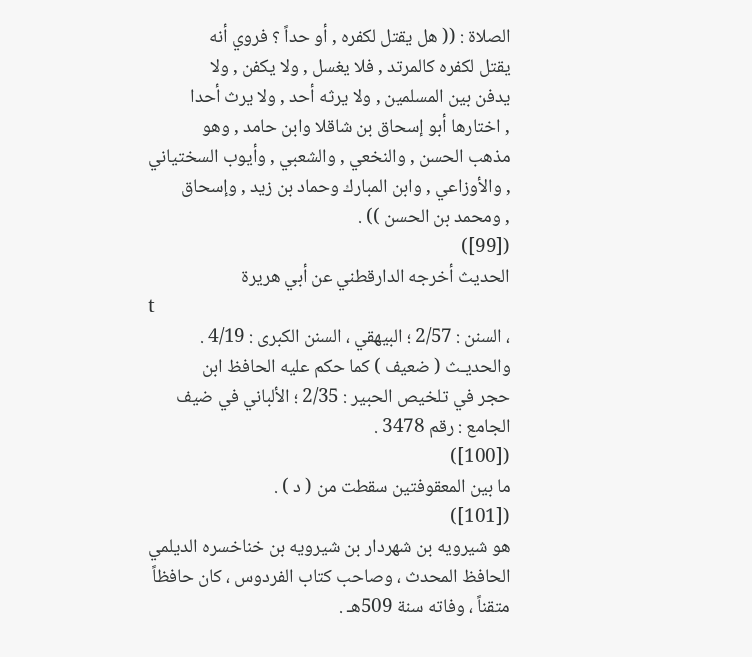الصلاة : (( هل يقتل لكفره , أو حداً ؟ فروي أنه
يقتل لكفره كالمرتد , فلا يغسل , ولا يكفن , ولا
يدفن بين المسلمين , ولا يرثه أحد , ولا يرث أحدا
, اختارها أبو إسحاق بن شاقلا وابن حامد , وهو
مذهب الحسن , والنخعي , والشعبي , وأيوب السختياني
, والأوزاعي , وابن المبارك وحماد بن زيد , وإسحاق
, ومحمد بن الحسن )) .
([99])
الحديث أخرجه الدارقطني عن أبي هريرة
t
، السنن : 2/57 ؛ البيهقي ، السنن الكبرى : 4/19 .
والحديـث ( ضعيف ) كما حكم عليه الحافظ ابن
حجر في تلخيص الحبير : 2/35 ؛ الألباني في ضيف
الجامع : رقم 3478 .
([100])
ما بين المعقوفتين سقطت من ( د ) .
([101])
هو شيرويه بن شهردار بن شيرويه بن خناخسره الديلمي
الحافظ المحدث ، وصاحب كتاب الفردوس ، كان حافظاً
متقناً ، وفاته سنة 509هـ .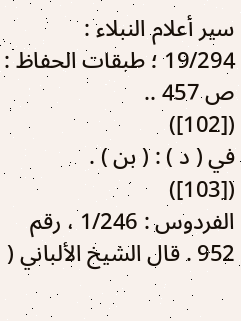سير أعلام النبلاء :
19/294 ؛ طبقات الحفاظ : ص 457 ..
([102])
في ( د ) : ( بن ) .
([103])
الفردوس : 1/246 ، رقم 952 . قال الشيخ الألباني (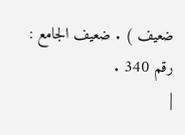ضعيف ) . ضعيف الجامع : رقم 340 .
|